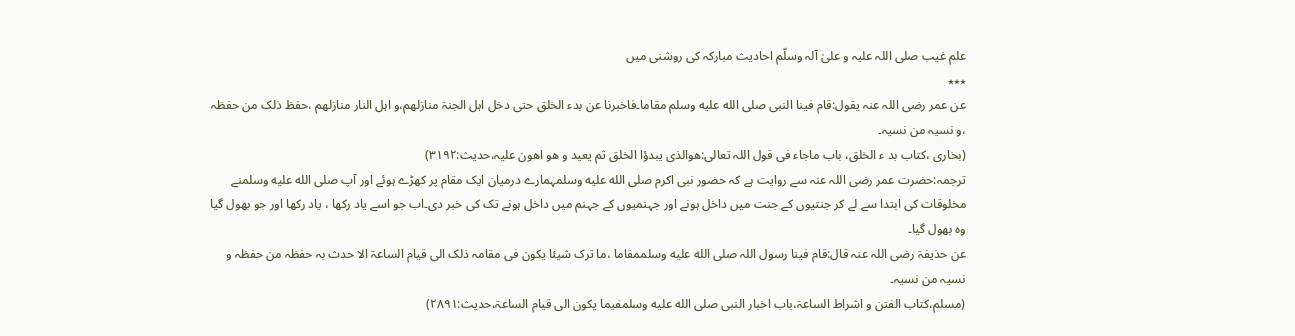علم غیب صلی اللہ علیہ و علیٰ آلہ وسلّم احادیث مبارکہ کی روشنی میں
٭٭٭
عن عمر رضی اللہ عنہ یقول:قام فینا النبی صلى الله عليه وسلم مقاما۔فاخبرنا عن بدء الخلق حتی دخل اہل الجنۃ منازلھم،و اہل النار منازلھم ،حفظ ذلک من حفظہ ،و نسیہ من نسیہ۔
(بخاری ،کتاب بد ء الخلق، باب ماجاء فی قول اللہ تعالی:ھوالذی یبدؤا الخلق ثم یعید و ھو اھون علیہ،حدیث:۳۱۹۲)
ترجمہ:حضرت عمر رضی اللہ عنہ سے روایت ہے کہ حضور نبی اکرم صلى الله عليه وسلمہمارے درمیان ایک مقام پر کھڑے ہوئے اور آپ صلى الله عليه وسلمنے مخلوقات کی ابتدا سے لے کر جنتیوں کے جنت میں داخل ہونے اور جہنمیوں کے جہنم میں داخل ہونے تک کی خبر دی۔اب جو اسے یاد رکھا ، یاد رکھا اور جو بھول گیا وہ بھول گیا۔
عن حذیفۃ رضی اللہ عنہ قال:قام فینا رسول اللہ صلى الله عليه وسلممقاما ،ما ترک شیئا یکون فی مقامہ ذلک الی قیام الساعۃ الا حدث بہ حفظہ من حفظہ و نسیہ من نسیہ۔
(مسلم،کتاب الفتن و اشراط الساعۃ،باب اخبار النبی صلى الله عليه وسلمفیما یکون الی قیام الساعۃ،حدیث:۲۸۹۱)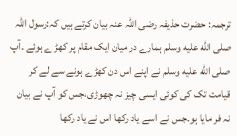ترجمہ: حضرت حذیفہ رضی اللہ عنہ بیان کرتے ہیں کہ:رسول اللہ صلى الله عليه وسلم ہمارے در میان ایک مقام پر کھڑ ے ہوئے ۔آپ صلى الله عليه وسلم نے اپنے اس دن کھڑے ہونے سے لے کر قیامت تک کی کوئی ایسی چیز نہ چھوڑی،جس کو آپ نے بیان نہ فر مایا ہو۔جس نے اسے یاد رکھا اس نے یاد رکھا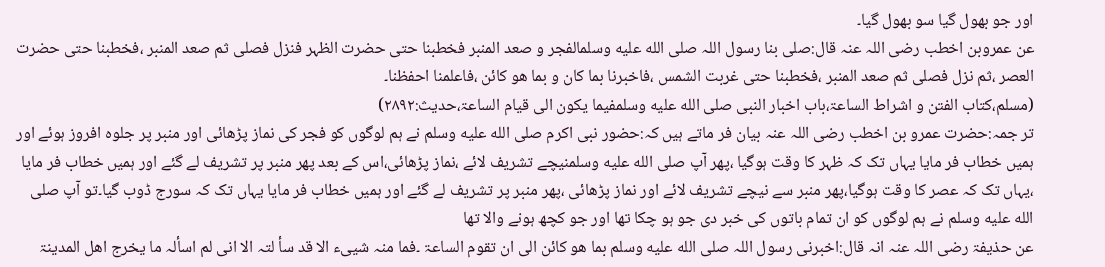اور جو بھول گیا سو بھول گیا۔
عن عمروبن اخطب رضی اللہ عنہ قال:صلی بنا رسول اللہ صلى الله عليه وسلمالفجر و صعد المنبر فخطبنا حتی حضرت الظہر فنزل فصلی ثم صعد المنبر ،فخطبنا حتی حضرت العصر ،ثم نزل فصلی ثم صعد المنبر ،فخطبنا حتی غربت الشمس ،فاخبرنا بما کان و بما ھو کائن ،فاعلمنا احفظنا۔
(مسلم،کتاب الفتن و اشراط الساعۃ،باب اخبار النبی صلى الله عليه وسلمفیما یکون الی قیام الساعۃ،حدیث:۲۸۹۲)
تر جمہ:حضرت عمرو بن اخطب رضی اللہ عنہ بیان فر ماتے ہیں کہ:حضور نبی اکرم صلى الله عليه وسلم نے ہم لوگوں کو فجر کی نماز پڑھائی اور منبر پر جلوہ افروز ہوئے اور ہمیں خطاب فر مایا یہاں تک کہ ظہر کا وقت ہوگیا ،پھر آپ صلى الله عليه وسلمنیچے تشریف لائے ،نماز پڑھائی،اس کے بعد پھر منبر پر تشریف لے گئے اور ہمیں خطاب فر مایا ،یہاں تک کہ عصر کا وقت ہوگیا،پھر منبر سے نیچے تشریف لائے اور نماز پڑھائی ،پھر منبر پر تشریف لے گئے اور ہمیں خطاب فر مایا یہاں تک کہ سورج ڈوب گیا۔تو آپ صلى الله عليه وسلم نے ہم لوگوں کو ان تمام باتوں کی خبر دی جو ہو چکا تھا اور جو کچھ ہونے والا تھا
عن حذیفۃ رضی اللہ عنہ انہ قال:اخبرنی رسول اللہ صلى الله عليه وسلم بما ھو کائن الی ان تقوم الساعۃ ۔فما منہ شییء الا قد سأ لتہ الا انی لم اسألہ ما یخرج اھل المدینۃ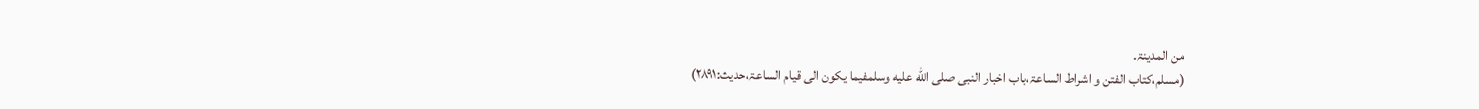من المدینۃ۔
(مسلم،کتاب الفتن و اشراط الساعۃ،باب اخبار النبی صلى الله عليه وسلمفیما یکون الی قیام الساعۃ،حدیث:۲۸۹۱)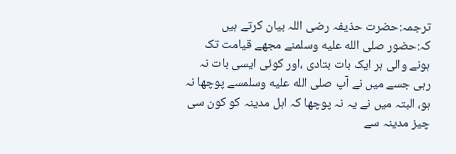ترجمہ:حضرت حذیفہ رضی اللہ بیان کرتے ہیں کہ:حضور صلى الله عليه وسلمنے مجھے قیامت تک ہونے والی ہر ایک بات بتادی ،اور کوئی ایسی بات نہ رہی جسے میں نے آپ صلى الله عليه وسلمسے پوچھا نہ ہو، البتہ میں نے یہ نہ پوچھا کہ اہل مدینہ کو کون سی چیز مدینہ سے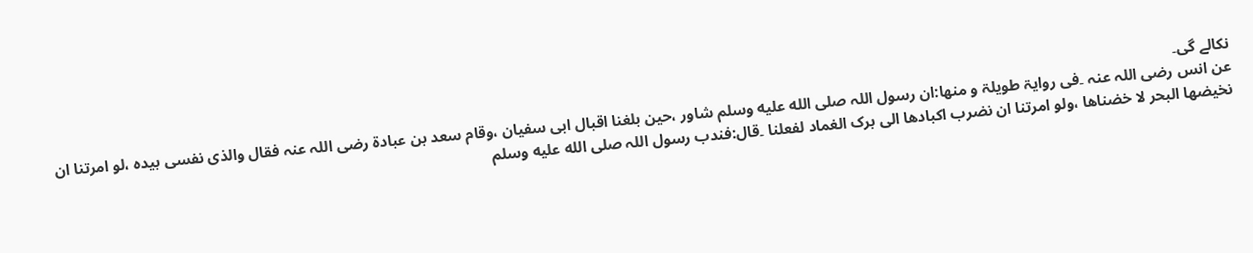نکالے گی۔
عن انس رضی اللہ عنہ ۔فی روایۃ طویلۃ و منھا:ان رسول اللہ صلى الله عليه وسلم شاور ،حین بلغنا اقبال ابی سفیان ،وقام سعد بن عبادۃ رضی اللہ عنہ فقال والذی نفسی بیدہ ،لو امرتنا ان نخیضھا البحر لا خضناھا ،ولو امرتنا ان نضرب اکبادھا الی برک الغماد لفعلنا ۔قال:فندب رسول اللہ صلى الله عليه وسلم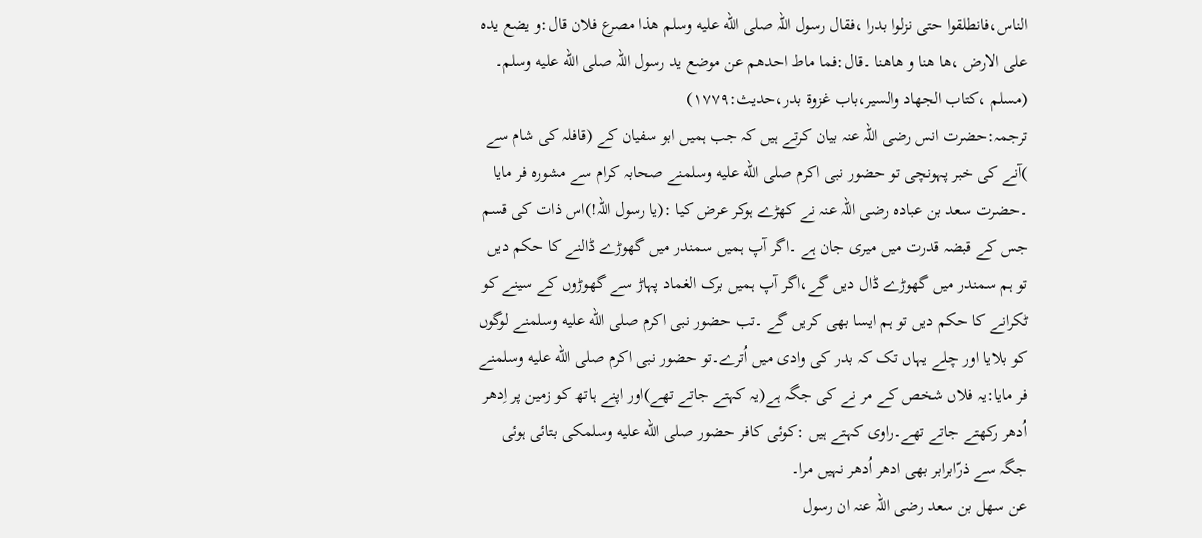الناس،فانطلقوا حتی نزلوا بدرا ،فقال رسول اللہ صلى الله عليه وسلم ھذا مصرع فلان قال:و یضع یدہ علی الارض ،ھا ھنا و ھاھنا ۔قال:فما ماط احدھم عن موضع ید رسول اللہ صلى الله عليه وسلم۔
(مسلم ،کتاب الجھاد والسیر،باب غزوۃ بدر،حدیث:۱۷۷۹)
ترجمہ:حضرت انس رضی اللہ عنہ بیان کرتے ہیں کہ جب ہمیں ابو سفیان کے (قافلہ کی شام سے )آنے کی خبر پہونچی تو حضور نبی اکرم صلى الله عليه وسلمنے صحابہ کرام سے مشورہ فر مایا ۔حضرت سعد بن عبادہ رضی اللہ عنہ نے کھڑے ہوکر عرض کیا :(یا رسول اللہ!)اس ذات کی قسم جس کے قبضہ قدرت میں میری جان ہے ۔اگر آپ ہمیں سمندر میں گھوڑے ڈالنے کا حکم دیں تو ہم سمندر میں گھوڑے ڈال دیں گے،اگر آپ ہمیں برک الغماد پہاڑ سے گھوڑوں کے سینے کو ٹکرانے کا حکم دیں تو ہم ایسا بھی کریں گے ۔تب حضور نبی اکرم صلى الله عليه وسلمنے لوگوں کو بلایا اور چلے یہاں تک کہ بدر کی وادی میں اُترے۔تو حضور نبی اکرم صلى الله عليه وسلمنے فر مایا:یہ فلاں شخص کے مر نے کی جگہ ہے(یہ کہتے جاتے تھے)اور اپنے ہاتھ کو زمین پر اِدھر اُدھر رکھتے جاتے تھے۔راوی کہتے ہیں :کوئی کافر حضور صلى الله عليه وسلمکی بتائی ہوئی جگہ سے ذرّابرابر بھی ادھر اُدھر نہیں مرا۔
عن سھل بن سعد رضی اللہ عنہ ان رسول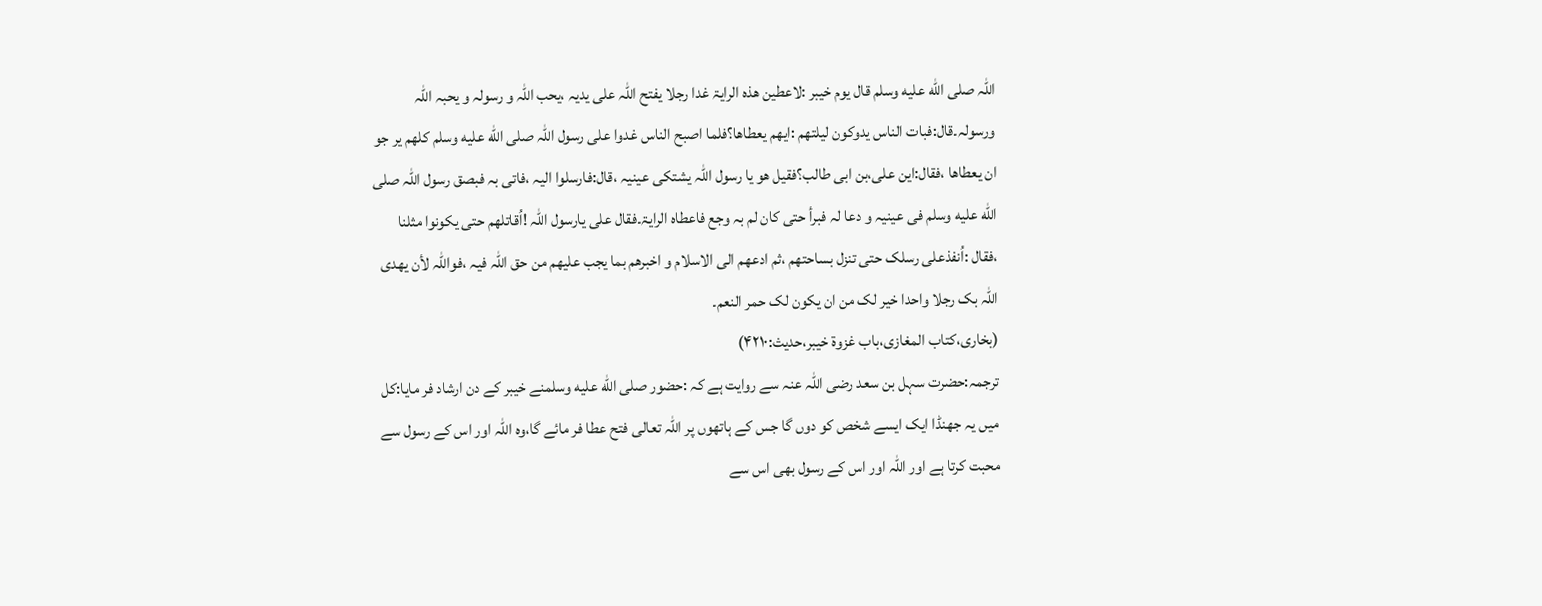اللہ صلى الله عليه وسلم قال یوم خیبر :لاعطین ھذہ الرایۃ غدا رجلا یفتح اللہ علی یدیہ ،یحب اللہ و رسولہ و یحبہ اللہ ورسولہ۔قال:فبات الناس یدوکون لیلتھم :ایھم یعطاھا؟فلما اصبح الناس غدوا علی رسول اللہ صلى الله عليه وسلم کلھم یر جو ان یعطاھا ،فقال:این علی،بن ابی طالب؟فقیل ھو یا رسول اللہ یشتکی عینیہ ،قال:فارسلوا الیہ ،فاتی بہ فبصق رسول اللہ صلى الله عليه وسلم فی عینیہ و دعا لہ فبرأ حتی کان لم بہ وجع فاعطاہ الرایۃ۔فقال علی یارسول اللہ !اُقاتلھم حتی یکونوا مثلنا ،فقال :اُنفذعلی رسلک حتی تنزل بساحتھم ،ثم ادعھم الی الاسلام و اخبرھم بما یجب علیھم من حق اللہ فیہ ،فواللہ لأن یھدی اللہ بک رجلا واحدا خیر لک من ان یکون لک حمر النعم۔
(بخاری،کتاب المغازی،باب غزوۃ خیبر،حدیث:۴۲۱۰)
ترجمہ:حضرت سہل بن سعد رضی اللہ عنہ سے روایت ہے کہ :حضور صلى الله عليه وسلمنے خیبر کے دن ارشاد فر مایا:کل میں یہ جھنڈا ایک ایسے شخص کو دوں گا جس کے ہاتھوں پر اللہ تعالی فتح عطا فر مائے گا،وہ اللہ اور اس کے رسول سے محبت کرتا ہے اور اللہ اور اس کے رسول بھی اس سے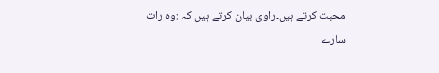محبت کرتے ہیں۔راوی بیان کرتے ہیں کہ :وہ رات سارے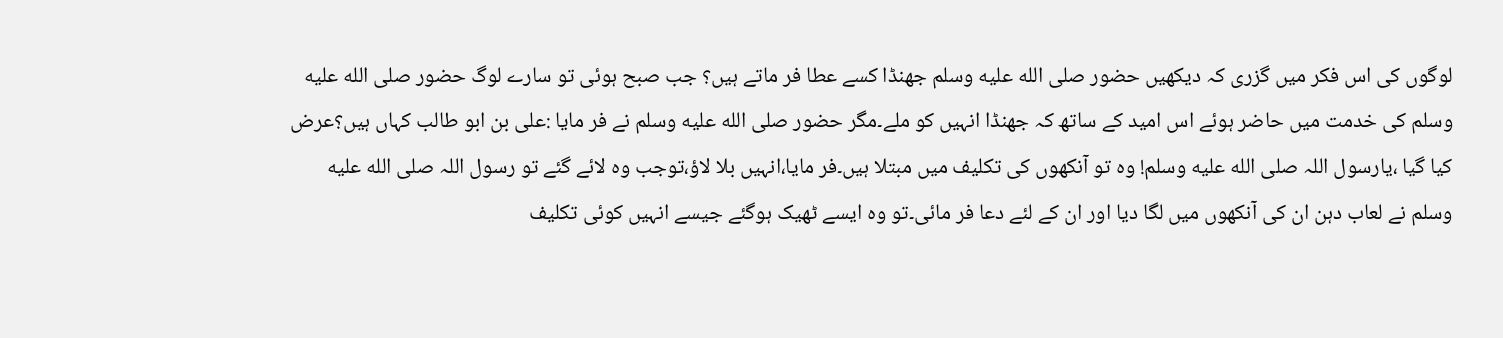لوگوں کی اس فکر میں گزری کہ دیکھیں حضور صلى الله عليه وسلم جھنڈا کسے عطا فر ماتے ہیں؟ جب صبح ہوئی تو سارے لوگ حضور صلى الله عليه وسلم کی خدمت میں حاضر ہوئے اس امید کے ساتھ کہ جھنڈا انہیں کو ملے۔مگر حضور صلى الله عليه وسلم نے فر مایا :علی بن ابو طالب کہاں ہیں؟عرض کیا گیا ،یارسول اللہ صلى الله عليه وسلم! وہ تو آنکھوں کی تکلیف میں مبتلا ہیں۔فر مایا،انہیں بلا لاؤ،توجب وہ لائے گئے تو رسول اللہ صلى الله عليه وسلم نے لعاب دہن ان کی آنکھوں میں لگا دیا اور ان کے لئے دعا فر مائی۔تو وہ ایسے ٹھیک ہوگئے جیسے انہیں کوئی تکلیف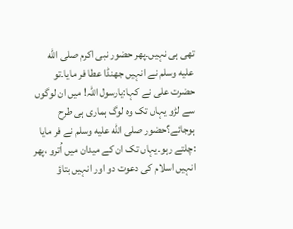تھی ہی نہیں۔پھر حضور نبی اکرم صلى الله عليه وسلم نے انہیں جھنڈا عطا فر مایا۔تو حضرت علی نے کہا:یارسول اللہ! میں ان لوگوں سے لڑو یہاں تک وہ لوگ ہماری ہی طرح ہوجائے؟حضور صلى الله عليه وسلم نے فر مایا :چلتے رہو۔یہاں تک ان کے میدان میں اُترو ،پھر انہیں اسلام کی دعوت دو اور انہیں بتاؤ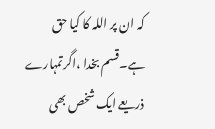کہ ان پر اللہ کا کیا حق ہے۔قسم بخدا ،اگرتمہارے ذریعے ایک شخص بھی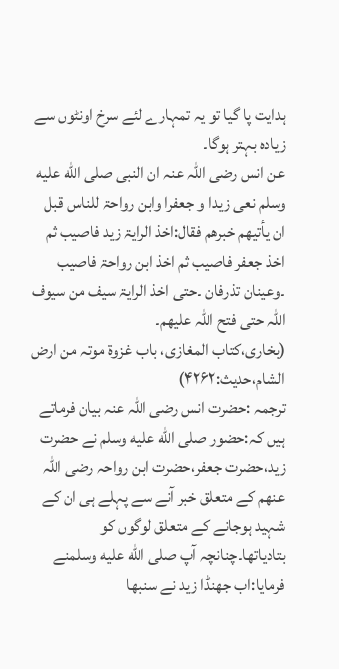ہدایت پا گیا تو یہ تمہارے لئے سرخ اونٹوں سے زیادہ بہتر ہوگا۔
عن انس رضی اللہ عنہ ان النبی صلى الله عليه وسلم نعی زیدا و جعفرا وابن رواحۃ للناس قبل ان یأتیھم خبرھم فقال:اخذ الرایۃ زید فاصیب ثم اخذ جعفر فاصیب ثم اخذ ابن رواحۃ فاصیب ۔وعینان تذرفان ۔حتی اخذ الرایۃ سیف من سیوف اللہ حتی فتح اللہ علیھم۔
(بخاری،کتاب المغازی، باب غزوۃ موتہ من ارض الشام،حدیث:۴۲۶۲)
ترجمہ :حضرت انس رضی اللہ عنہ بیان فرماتے ہیں کہ:حضور صلى الله عليه وسلم نے حضرت زید،حضرت جعفر،حضرت ابن رواحہ رضی اللہ عنھم کے متعلق خبر آنے سے پہلے ہی ان کے شہید ہوجانے کے متعلق لوگوں کو بتادیاتھا۔چنانچہ آپ صلى الله عليه وسلمنے فرمایا:اب جھنڈا زید نے سنبھا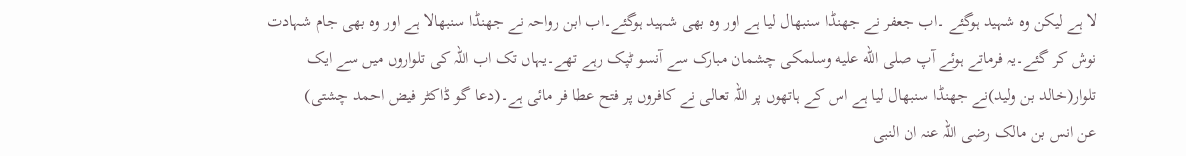لا ہے لیکن وہ شہید ہوگئے ۔اب جعفر نے جھنڈا سنبھال لیا ہے اور وہ بھی شہید ہوگئے۔اب ابن رواحہ نے جھنڈا سنبھالا ہے اور وہ بھی جام شہادت نوش کر گئے۔یہ فرماتے ہوئے آپ صلى الله عليه وسلمکی چشمان مبارک سے آنسو ٹپک رہے تھے۔یہاں تک اب اللہ کی تلواروں میں سے ایک تلوار(خالد بن ولید)نے جھنڈا سنبھال لیا ہے اس کے ہاتھوں پر اللہ تعالی نے کافروں پر فتح عطا فر مائی ہے۔(دعا گو ڈاکٹر فیض احمد چشتی)
عن انس بن مالک رضی اللہ عنہ ان النبی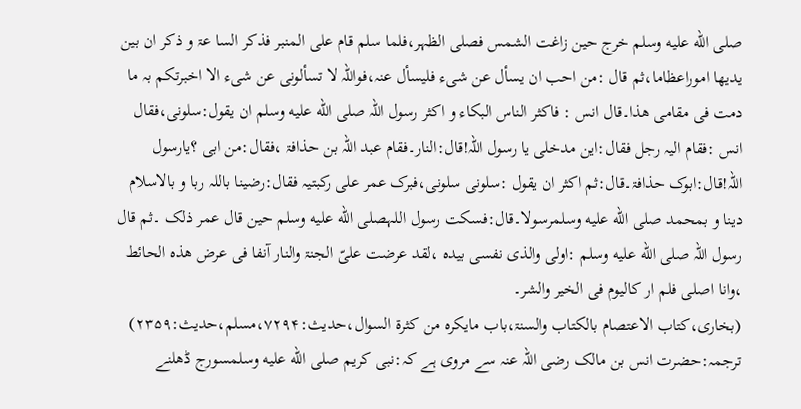صلى الله عليه وسلم خرج حین زاغت الشمس فصلی الظہر،فلما سلم قام علی المنبر فذکر السا عۃ و ذکر ان بین یدیھا اموراعظاما،ثم قال :من احب ان یسأل عن شیء فلیسأل عنہ،فواللہ لا تسألونی عن شیء الا اخبرتکم بہ ما دمت فی مقامی ھذا۔قال انس : فاکثر الناس البکاء و اکثر رسول اللہ صلى الله عليه وسلم ان یقول:سلونی،فقال انس :فقام الیہ رجل فقال:این مدخلی یا رسول اللہ!قال:النار۔فقام عبد اللہ بن حذافۃ ،فقال:من ابی ؟یارسول اللہ!قال:ابوک حذافۃ۔قال:ثم اکثر ان یقول :سلونی سلونی،فبرک عمر علی رکبتیہ فقال:رضینا باللہ ربا و بالاسلام دینا و بمحمد صلى الله عليه وسلمرسولا۔قال:فسکت رسول اللہصلى الله عليه وسلم حین قال عمر ذلک ۔ثم قال رسول اللہ صلى الله عليه وسلم :اولی والذی نفسی بیدہ ،لقد عرضت علیّ الجنۃ والنار آنفا فی عرض ھذہ الحائط ،وانا اصلی فلم ار کالیوم فی الخیر والشر۔
(بخاری،کتاب الاعتصام بالکتاب والسنۃ،باب مایکرہ من کثرۃ السوال،حدیث:۷۲۹۴،مسلم،حدیث:۲۳۵۹)
ترجمہ:حضرت انس بن مالک رضی اللہ عنہ سے مروی ہے کہ:نبی کریم صلى الله عليه وسلمسورج ڈھلنے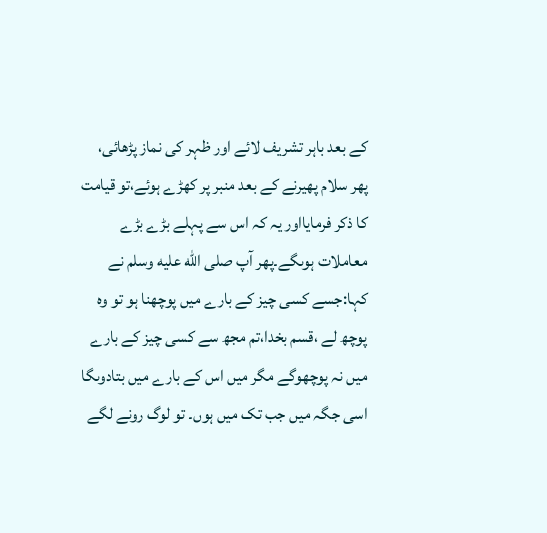کے بعد باہر تشریف لائے اور ظہر کی نماز پڑھائی، پھر سلام پھیرنے کے بعد منبر پر کھڑے ہوئے،تو قیامت کا ذکر فرمایااور یہ کہ اس سے پہلے بڑے بڑے معاملات ہوںگے۔پھر آپ صلى الله عليه وسلم نے کہا:جسے کسی چیز کے بارے میں پوچھنا ہو تو وہ پوچھ لے ،قسم بخدا،تم مجھ سے کسی چیز کے بارے میں نہ پوچھوگے مگر میں اس کے بارے میں بتادوںگا اسی جگہ میں جب تک میں ہوں۔ تو لوگ رونے لگے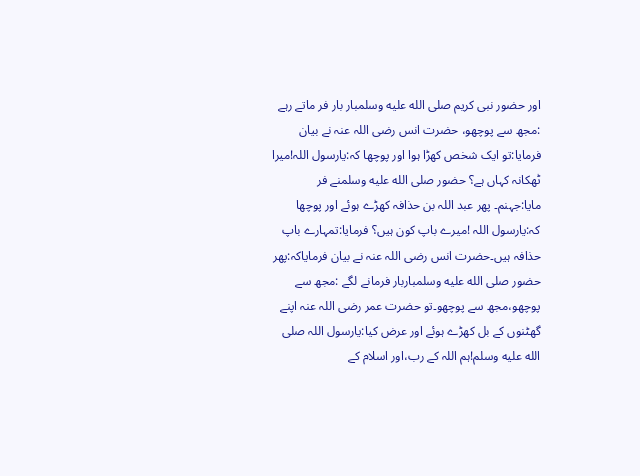اور حضور نبی کریم صلى الله عليه وسلمبار بار فر ماتے رہے :مجھ سے پوچھو، حضرت انس رضی اللہ عنہ نے بیان فرمایا:تو ایک شخص کھڑا ہوا اور پوچھا کہ:یارسول اللہ!میرا ٹھکانہ کہاں ہے؟ حضور صلى الله عليه وسلمنے فر مایا:جہنم۔ پھر عبد اللہ بن حذافہ کھڑے ہوئے اور پوچھا کہ:یارسول اللہ !میرے باپ کون ہیں؟ فرمایا:تمہارے باپ حذافہ ہیں۔حضرت انس رضی اللہ عنہ نے بیان فرمایاکہ:پھر حضور صلى الله عليه وسلمباربار فرمانے لگے :مجھ سے پوچھو،مجھ سے پوچھو۔تو حضرت عمر رضی اللہ عنہ اپنے گھٹنوں کے بل کھڑے ہوئے اور عرض کیا:یارسول اللہ صلى الله عليه وسلم!ہم اللہ کے رب،اور اسلام کے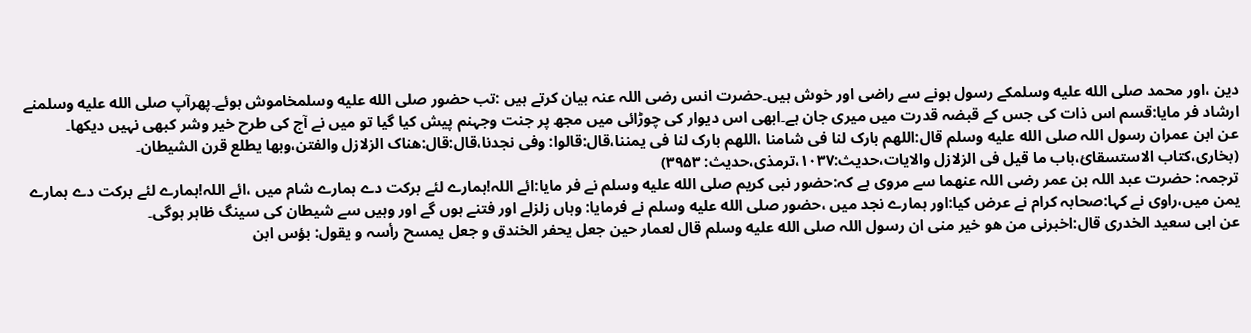دین ،اور محمد صلى الله عليه وسلمکے رسول ہونے سے راضی اور خوش ہیں۔حضرت انس رضی اللہ عنہ بیان کرتے ہیں :تب حضور صلى الله عليه وسلمخاموش ہوئے۔پھرآپ صلى الله عليه وسلمنے ارشاد فر مایا:قسم اس ذات کی جس کے قبضہ قدرت میں میری جان ہے۔ابھی اس دیوار کی چوڑائی میں مجھ پر جنت وجہنم پیش کیا گیا تو میں نے آج کی طرح خیر وشر کبھی نہیں دیکھا۔
عن ابن عمران رسول اللہ صلى الله عليه وسلم قال:اللھم بارک لنا فی شامنا ،اللھم بارک لنا فی یمننا،قال:قالوا: وفی نجدنا،قال:قال:ھناک الزلازل والفتن،وبھا یطلع قرن الشیطان۔
(بخاری،کتاب الاستسقائ،باب ما قیل فی الزلازل والایات،حدیث:۱۰۳۷،ترمذی،حدیث: ۳۹۵۳)
ترجمہ: حضرت عبد اللہ بن عمر رضی اللہ عنھما سے مروی ہے کہ:حضور نبی کریم صلى الله عليه وسلم نے فر مایا:ائے اللہ!ہمارے لئے برکت دے ہمارے شام میں ،ائے اللہ!ہمارے لئے برکت دے ہمارے یمن میں،راوی نے کہا:صحابہ کرام نے عرض کیا:اور ہمارے نجد میں ،حضور صلى الله عليه وسلم نے فرمایا: وہاں زلزلے اور فتنے ہوں گے اور وہیں سے شیطان کی سینگ ظاہر ہوگی۔
عن ابی سعید الخدری قال:اخبرنی من ھو خیر منی ان رسول اللہ صلى الله عليه وسلم قال لعمار حین جعل یحفر الخندق و جعل یمسح رأسہ و یقول: بؤس ابن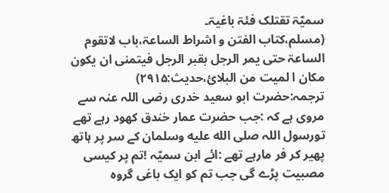سمیّۃ تقتلک فئۃ باغیۃ۔
(مسلم،کتاب الفتن و اشراط الساعۃ،باب لاتقوم الساعۃ حتی یمر الرجل بقبر الرجل فیتمنی ان یکون مکان ا لمیت من البلائ،حدیث:۲۹۱۵)
ترجمہ:حضرت ابو سعید خدری رضی اللہ عنہ سے مروی ہے کہ :جب حضرت عمار خندق کھود رہے تھے تورسول اللہ صلى الله عليه وسلمان کے سر پر ہاتھ پھیر کر فر مارہے تھے :ائے ابن سمیّہ !تم پر کیسی مصبیت پڑے گی جب تم کو ایک باغی گروہ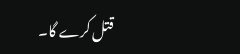قتل کرے گا۔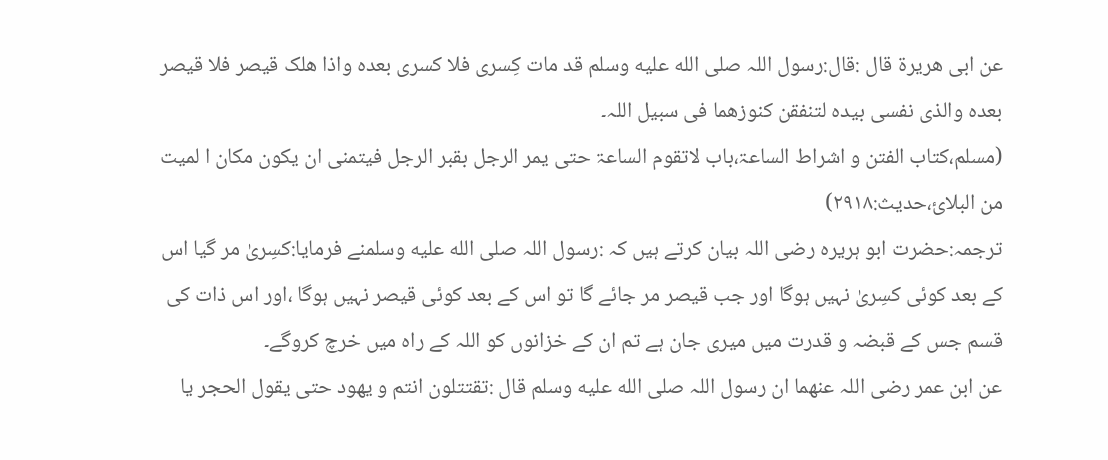عن ابی ھریرۃ قال :قال:رسول اللہ صلى الله عليه وسلم قد مات کِسری فلا کسری بعدہ واذا ھلک قیصر فلا قیصر بعدہ والذی نفسی بیدہ لتنفقن کنوزھما فی سبیل اللہ۔
(مسلم،کتاب الفتن و اشراط الساعۃ،باب لاتقوم الساعۃ حتی یمر الرجل بقبر الرجل فیتمنی ان یکون مکان ا لمیت من البلائ،حدیث:۲۹۱۸)
ترجمہ:حضرت ابو ہریرہ رضی اللہ بیان کرتے ہیں کہ :رسول اللہ صلى الله عليه وسلمنے فرمایا:کسِریٰ مر گیا اس کے بعد کوئی کسِریٰ نہیں ہوگا اور جب قیصر مر جائے گا تو اس کے بعد کوئی قیصر نہیں ہوگا ،اور اس ذات کی قسم جس کے قبضہ و قدرت میں میری جان ہے تم ان کے خزانوں کو اللہ کے راہ میں خرچ کروگے۔
عن ابن عمر رضی اللہ عنھما ان رسول اللہ صلى الله عليه وسلم قال :تقتتلون انتم و یھود حتی یقول الحجر یا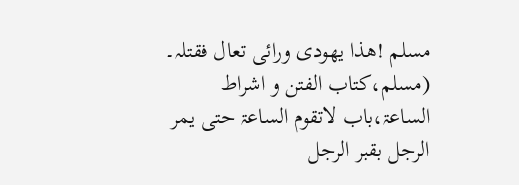مسلم !ھذا یھودی ورائی تعال فقتلہ۔
(مسلم،کتاب الفتن و اشراط الساعۃ،باب لاتقوم الساعۃ حتی یمر الرجل بقبر الرجل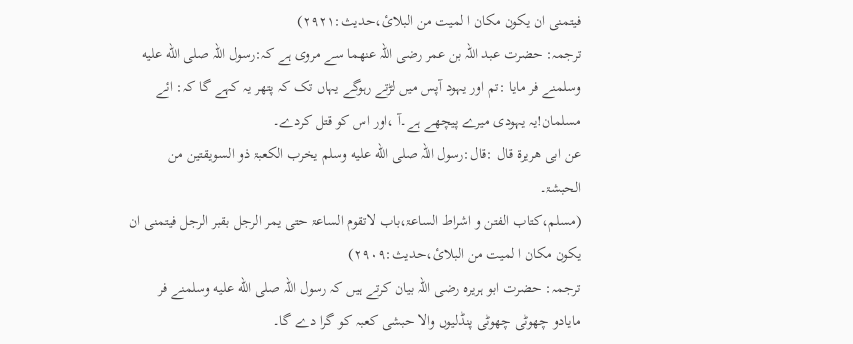فیتمنی ان یکون مکان ا لمیت من البلائ،حدیث:۲۹۲۱)
ترجمہ: حضرت عبد اللہ بن عمر رضی اللہ عنھما سے مروی ہے کہ:رسول اللہ صلى الله عليه وسلمنے فر مایا :تم اور یہود آپس میں لڑتے رہوگے یہاں تک کہ پتھر یہ کہے گا کہ: ائے مسلمان!یہ یہودی میرے پیچھے ہے۔آ ،اور اس کو قتل کردے۔
عن ابی ھریرۃ قال :قال:رسول اللہ صلى الله عليه وسلم یخرب الکعبۃ ذو السویقتین من الحبشۃ۔
(مسلم،کتاب الفتن و اشراط الساعۃ،باب لاتقوم الساعۃ حتی یمر الرجل بقبر الرجل فیتمنی ان یکون مکان ا لمیت من البلائ،حدیث:۲۹۰۹)
ترجمہ: حضرت ابو ہریرہ رضی اللہ بیان کرتے ہیں کہ رسول اللہ صلى الله عليه وسلمنے فر مایادو چھوٹی چھوٹی پنڈلیوں والا حبشی کعبہ کو گرا دے گا۔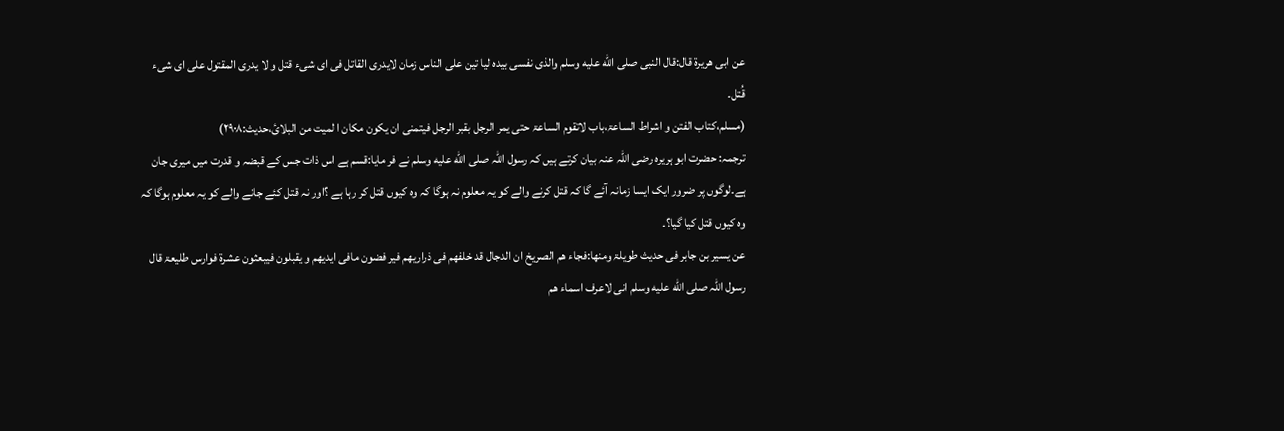عن ابی ھریرۃ قال:قال النبی صلى الله عليه وسلم والذی نفسی بیدہ لیا تین علی الناس زمان لایدری القاتل فی ای شیء قتل و لا یدری المقتول علی ای شیء قُتل۔
(مسلم،کتاب الفتن و اشراط الساعۃ،باب لاتقوم الساعۃ حتی یمر الرجل بقبر الرجل فیتمنی ان یکون مکان ا لمیت من البلائ،حدیث:۲۹۰۸)
ترجمہ: حضرت ابو ہریرہ رضی اللہ عنہ بیان کرتے ہیں کہ رسول اللہ صلى الله عليه وسلم نے فر مایا:قسم ہے اس ذات جس کے قبضہ و قدرت میں میری جان ہے۔لوگوں پر ضرور ایک ایسا زمانہ آئے گا کہ قتل کرنے والے کو یہ معلوم نہ ہوگا کہ وہ کیوں قتل کر رہا ہے ؟اور نہ قتل کئے جانے والے کو یہ معلوم ہوگا کہ وہ کیوں قتل کیا گیا؟۔
عن یسیر بن جابر فی حدیث طویلۃ ومنھا:فجاء ھم الصریخ ان الدجال قد خلفھم فی ذراریھم فیر فضون مافی ایدیھم و یقبلون فیبعثون عشرۃ فوارس طلیعۃ قال رسول اللہ صلى الله عليه وسلم انی لاعرف اسماء ھم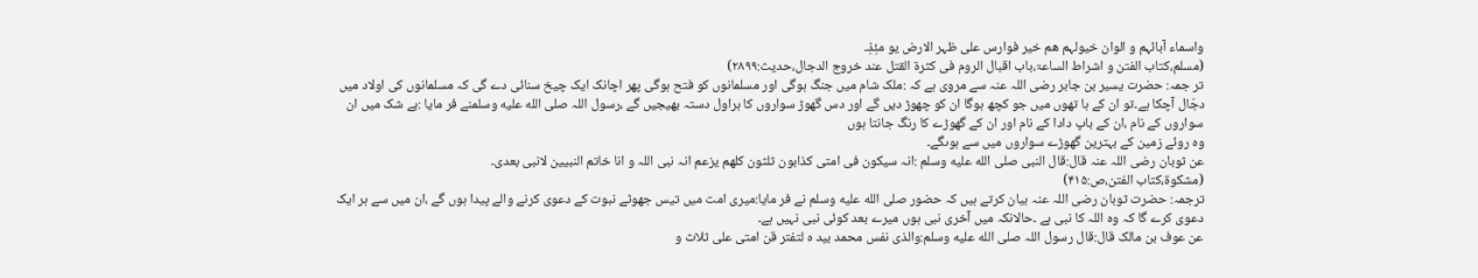واسماء آبائہم و الوان خیولہم ھم خیر فوارس علی ظہر الارض یو مئِذِ۔
(مسلم،کتاب الفتن و اشراط الساعۃ،باب اقبال الروم فی کثرۃ القتل عند خروج الدجال،حدیث:۲۸۹۹)
تر جمہ: حضرت یسیر بن جابر رضی اللہ عنہ سے مروی ہے کہ :ملک شام میں جنگ ہوگی اور مسلمانوں کو فتح ہوگی پھر اچانک ایک چیخ سنائی دے گی کہ مسلمانوں کی اولاد میں دجّال آچکا ہے۔تو ان کے ہا تھوں میں جو کچھ ہوگا ان کو چھوڑ دیں گے اور دس گھوڑ سواروں کا ہراول دستہ بھیجیں گے ،رسول اللہ صلى الله عليه وسلمنے فر مایا :بے شک میں ان سواروں کے نام ،ان کے باپ دادا کے نام اور ان کے گھوڑے کا رنگ جانتا ہوں
وہ روئے زمین کے بہترین گھوڑے سواروں میں سے ہوںگے۔
عن ثوبان رضی اللہ عنہ قال:قال النبی صلى الله عليه وسلم :انہ سیکون فی امتی کذابون ثلثون کلھم یزعم انہ نبی اللہ و انا خاتم النبیین لانبی بعدی۔
(مشکوۃ،کتاب الفتن،ص:۴۱۵)
ترجمہ: حضرت ثوبان رضی اللہ عنہ بیان کرتے ہیں کہ حضور صلى الله عليه وسلم نے فر مایا:میری امت میں تیس جھوٹے نبوت کے دعوی کرنے والے پیدا ہوں گے ،ان میں سے ہر ایک دعوی کرے گا کہ وہ اللہ کا نبی ہے ۔حالانکہ میں آخری نبی ہوں میرے بعد کوئی نبی نہیں ہے۔
عن عوف بن مالک قال:قال رسول اللہ صلى الله عليه وسلم:والذی نفس محمد بید ہ لتفتر قن امتی علی ثلاث و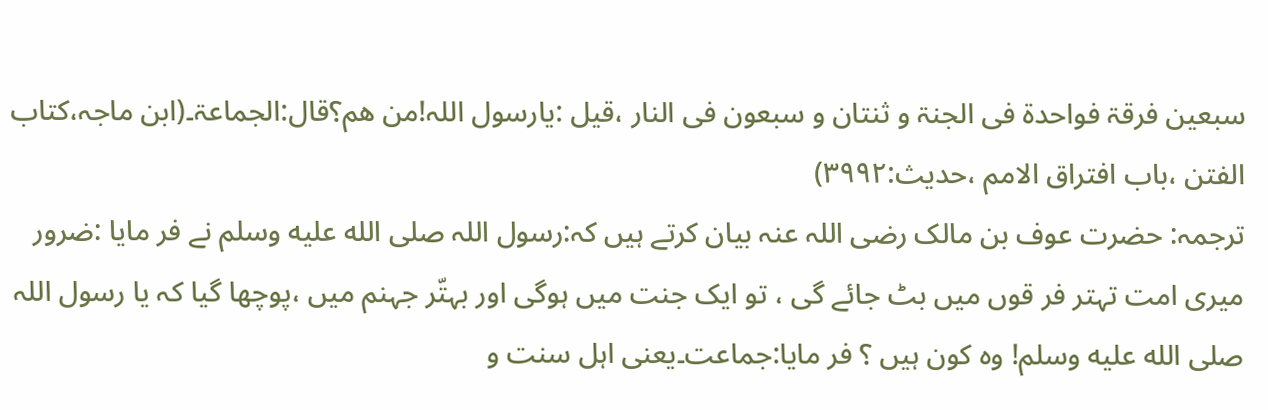سبعین فرقۃ فواحدۃ فی الجنۃ و ثنتان و سبعون فی النار ،قیل :یارسول اللہ!من ھم؟قال:الجماعۃ۔(ابن ماجہ،کتاب الفتن ،باب افتراق الامم ،حدیث:۳۹۹۲)
ترجمہ: حضرت عوف بن مالک رضی اللہ عنہ بیان کرتے ہیں کہ:رسول اللہ صلى الله عليه وسلم نے فر مایا :ضرور میری امت تہتر فر قوں میں بٹ جائے گی ، تو ایک جنت میں ہوگی اور بہتّر جہنم میں ،پوچھا گیا کہ یا رسول اللہ صلى الله عليه وسلم! وہ کون ہیں ؟ فر مایا:جماعت۔یعنی اہل سنت و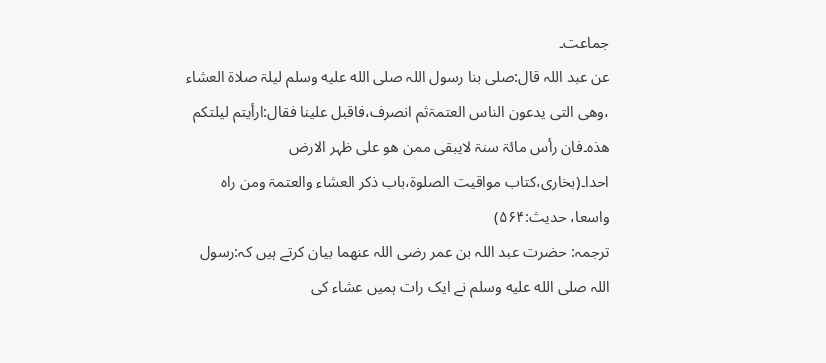جماعت۔
عن عبد اللہ قال:صلی بنا رسول اللہ صلى الله عليه وسلم لیلۃ صلاۃ العشاء ،وھی التی یدعون الناس العتمۃثم انصرف،فاقبل علینا فقال:ارأیتم لیلتکم ھذہ۔فان رأس مائۃ سنۃ لایبقی ممن ھو علی ظہر الارض احدا۔(بخاری،کتاب مواقیت الصلوۃ،باب ذکر العشاء والعتمۃ ومن راہ واسعا، حدیث:۵۶۴)
ترجمہ: حضرت عبد اللہ بن عمر رضی اللہ عنھما بیان کرتے ہیں کہ:رسول اللہ صلى الله عليه وسلم نے ایک رات ہمیں عشاء کی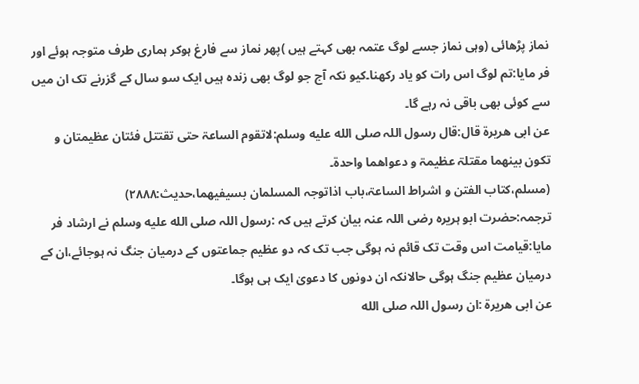نماز پڑھائی (وہی نماز جسے لوگ عتمہ بھی کہتے ہیں )پھر نماز سے فارغ ہوکر ہماری طرف متوجہ ہوئے اور فر مایا:تم لوگ اس رات کو یاد رکھنا۔کیو نکہ آج جو لوگ بھی زندہ ہیں ایک سو سال کے گزرنے تک ان میں سے کوئی بھی باقی نہ رہے گا۔
عن ابی ھریرۃ قال:قال رسول اللہ صلى الله عليه وسلم:لاتقوم الساعۃ حتی تقتتل فئتان عظیمتان و تکون بینھما مقتلۃ عظیمۃ و دعواھما واحدۃ۔
(مسلم،کتاب الفتن و اشراط الساعۃ،باب اذاتوجہ المسلمان بسیفیھما،حدیث:۲۸۸۸)
ترجمہ:حضرت ابو ہریرہ رضی اللہ عنہ بیان کرتے ہیں کہ :رسول اللہ صلى الله عليه وسلم نے ارشاد فر مایا:قیامت اس وقت تک قائم نہ ہوگی جب تک کہ دو عظیم جماعتوں کے درمیان جنگ نہ ہوجائے،ان کے درمیان عظیم جنگ ہوگی حالانکہ ان دونوں کا دعویٰ ایک ہی ہوگا۔
عن ابی ھریرۃ :ان رسول اللہ صلى الله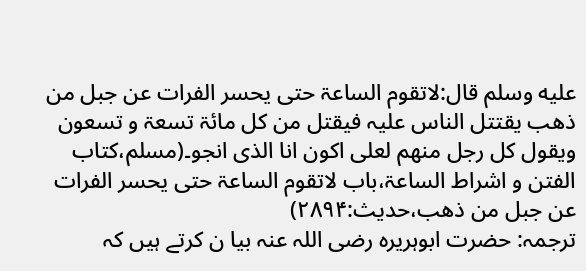عليه وسلم قال:لاتقوم الساعۃ حتی یحسر الفرات عن جبل من ذھب یقتتل الناس علیہ فیقتل من کل مائۃ تسعۃ و تسعون ویقول کل رجل منھم لعلی اکون انا الذی انجو۔(مسلم،کتاب الفتن و اشراط الساعۃ،باب لاتقوم الساعۃ حتی یحسر الفرات عن جبل من ذھب،حدیث:۲۸۹۴)
ترجمہ: حضرت ابوہریرہ رضی اللہ عنہ بیا ن کرتے ہیں کہ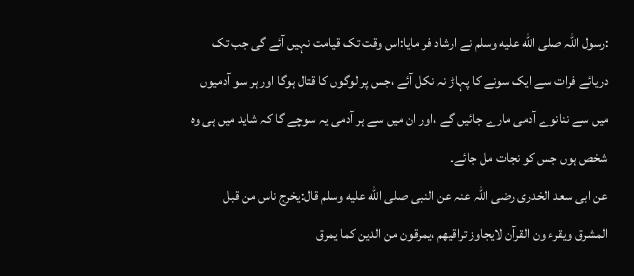:رسول اللہ صلى الله عليه وسلم نے ارشاد فر مایا:اس وقت تک قیامت نہیں آئے گی جب تک دریائے فرات سے ایک سونے کا پہاڑ نہ نکل آئے ،جس پر لوگوں کا قتال ہوگا اور ہر سو آدمیوں میں سے ننانوے آدمی مارے جائیں گے ،اور ان میں سے ہر آدمی یہ سوچے گا کہ شاید میں ہی وہ شخص ہوں جس کو نجات مل جائے۔
عن ابی سعد الخدری رضی اللہ عنہ عن النبی صلى الله عليه وسلم قال:یخرج ناس من قبل المشرق ویقرء ون القرآن لایجاوز تراقیھم ،یمرقون من الدین کما یمرق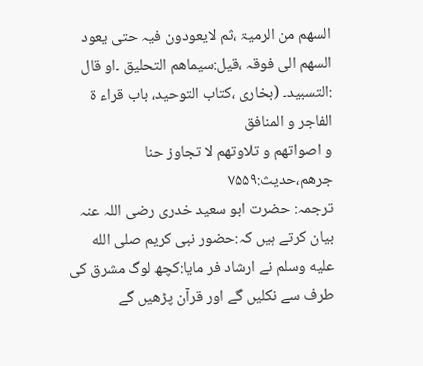السھم من الرمیۃ ،ثم لایعودون فیہ حتی یعود السھم الی فوقہ ،قیل:سیماھم التحلیق ۔او قال :التسبید۔ (بخاری ،کتاب التوحید، باب قراء ۃ الفاجر و المنافق
و اصواتھم و تلاوتھم لا تجاوز حنا جرھم،حدیث:۷۵۵۹
ترجمہ: حضرت ابو سعید خدری رضی اللہ عنہ بیان کرتے ہیں کہ:حضور نبی کریم صلى الله عليه وسلم نے ارشاد فر مایا:کچھ لوگ مشرق کی طرف سے نکلیں گے اور قرآن پڑھیں گے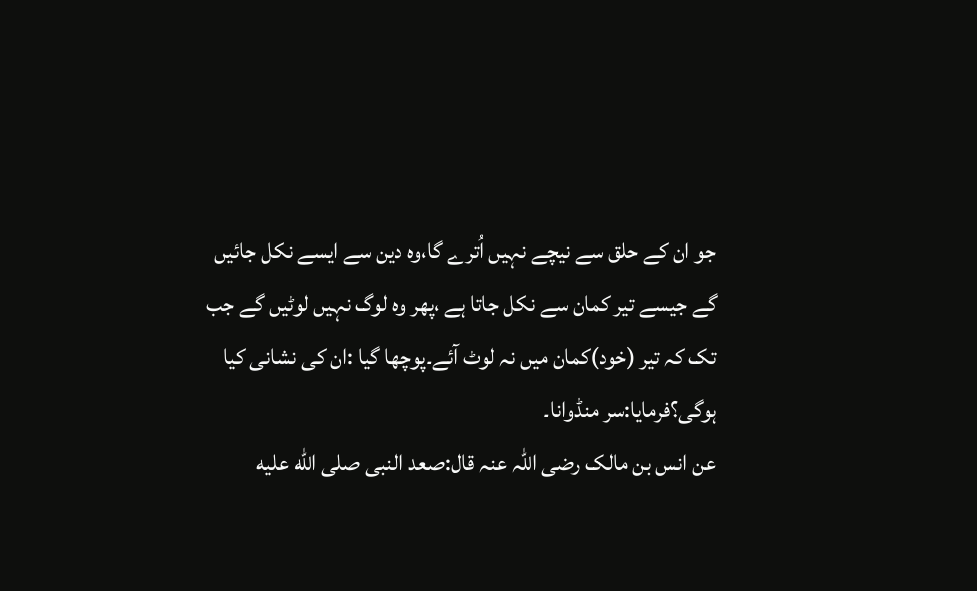جو ان کے حلق سے نیچے نہیں اُترے گا،وہ دین سے ایسے نکل جائیں گے جیسے تیر کمان سے نکل جاتا ہے ،پھر وہ لوگ نہیں لوٹیں گے جب تک کہ تیر (خود)کمان میں نہ لوٹ آئے۔پوچھا گیا :ان کی نشانی کیا ہوگی؟فرمایا:سر منڈوانا۔
عن انس بن مالک رضی اللہ عنہ قال:صعد النبی صلى الله عليه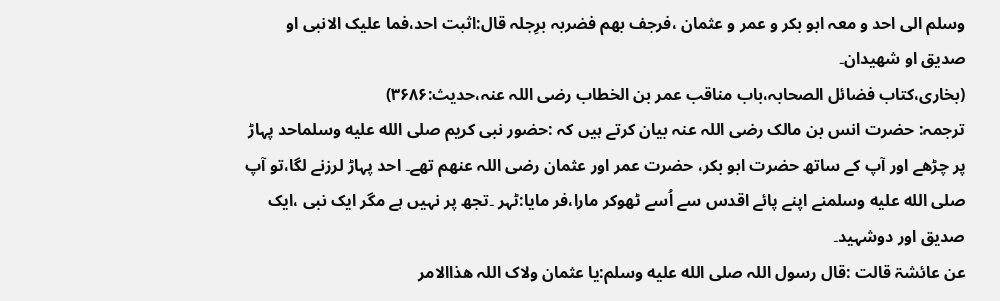وسلم الی احد و معہ ابو بکر و عمر و عثمان ،فرجف بھم فضربہ برِجلہ قال:اثبت احد،فما علیک الانبی او صدیق او شھیدان۔
(بخاری،کتاب فضائل الصحابہ،باب مناقب عمر بن الخطاب رضی اللہ عنہ،حدیث:۳۶۸۶)
ترجمہ: حضرت انس بن مالک رضی اللہ عنہ بیان کرتے ہیں کہ :حضور نبی کریم صلى الله عليه وسلماحد پہاڑ پر چڑھے اور آپ کے ساتھ حضرت ابو بکر، حضرت عمر اور عثمان رضی اللہ عنھم تھے۔ احد پہاڑ لرزنے لگا،تو آپ صلى الله عليه وسلمنے اپنے پائے اقدس سے اُسے ٹھوکر مارا،فر مایا:ٹہر ۔تجھ پر نہیں ہے مگر ایک نبی ،ایک صدیق اور دوشہید۔
عن عائشۃ قالت :قال رسول اللہ صلى الله عليه وسلم:یا عثمان ولاک اللہ ھذاالامر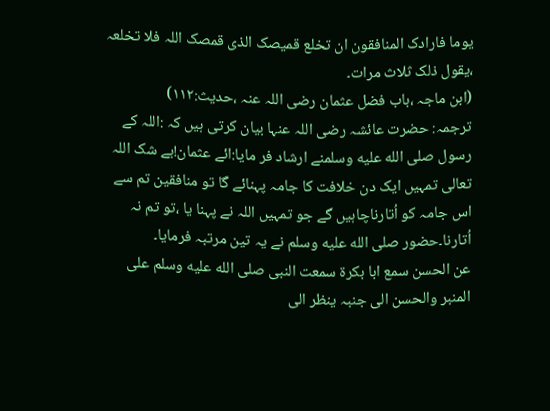یوما فارادک المنافقون ان تخلع قمیصک الذی قمصک اللہ فلا تخلعہ ،یقول ذلک ثلاث مرات۔
(ابن ماجہ ،باب فضل عثمان رضی اللہ عنہ ،حدیث:۱۱۲)
ترجمہ: حضرت عائشہ رضی اللہ عنہا بیان کرتی ہیں کہ :اللہ کے رسول صلى الله عليه وسلمنے ارشاد فر مایا:ائے عثمان!بے شک اللہ تعالی تمہیں ایک دن خلافت کا جامہ پہنائے گا تو منافقین تم سے اس جامہ کو اُتارناچاہیں گے جو تمہیں اللہ نے پہنا یا ،تو تم نہ اُتارنا۔حضور صلى الله عليه وسلم نے یہ تین مرتبہ فرمایا۔
عن الحسن سمع ابا بکرۃ سمعت النبی صلى الله عليه وسلم علی المنبر والحسن الی جنبہ ینظر الی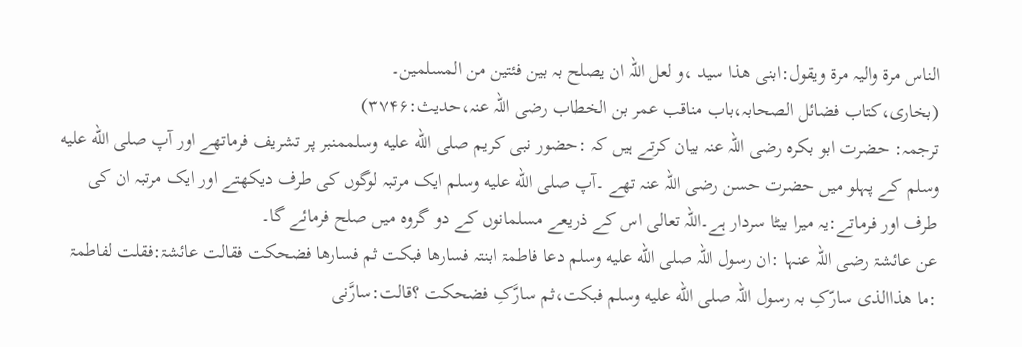الناس مرۃ والیہ مرۃ ویقول:ابنی ھذا سید ،و لعل اللہ ان یصلح بہ بین فئتین من المسلمین۔
(بخاری،کتاب فضائل الصحابہ،باب مناقب عمر بن الخطاب رضی اللہ عنہ،حدیث:۳۷۴۶)
ترجمہ: حضرت ابو بکرہ رضی اللہ عنہ بیان کرتے ہیں کہ :حضور نبی کریم صلى الله عليه وسلممنبر پر تشریف فرماتھے اور آپ صلى الله عليه وسلم کے پہلو میں حضرت حسن رضی اللہ عنہ تھے ۔آپ صلى الله عليه وسلم ایک مرتبہ لوگوں کی طرف دیکھتے اور ایک مرتبہ ان کی طرف اور فرماتے:یہ میرا بیٹا سردار ہے۔اللہ تعالی اس کے ذریعے مسلمانوں کے دو گروہ میں صلح فرمائے گا۔
عن عائشۃ رضی اللہ عنہا :ان رسول اللہ صلى الله عليه وسلم دعا فاطمۃ ابنتہ فسارھا فبکت ثم فسارھا فضحکت فقالت عائشۃ:فقلت لفاطمۃ :ما ھذاالذی سارّکِ بہ رسول اللہ صلى الله عليه وسلم فبکت،ثم سارَّکِ فضحکت ؟قالت:سارَّنی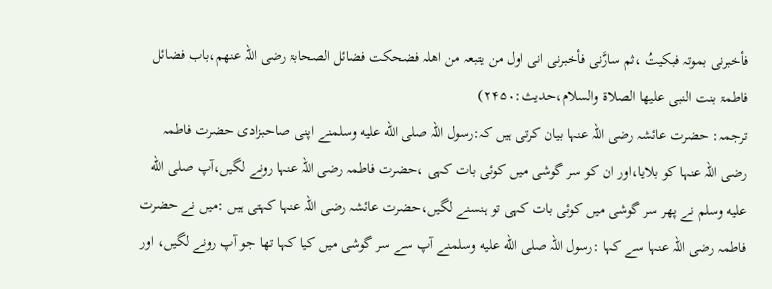فأخبرنی بموتہ فبکیتُ ،ثم سارَّنی فأخبرنی انی اول من یتبعہ من اھلہ فضحکت فضائل الصحابۃ رضی اللہ عنھم،باب فضائل فاطمۃ بنت النبی علیھا الصلاۃ والسلام،حدیث:۲۴۵۰)
ترجمہ: حضرت عائشہ رضی اللہ عنہا بیان کرتی ہیں کہ:رسول اللہ صلى الله عليه وسلمنے اپنی صاحبزادی حضرت فاطمہ رضی اللہ عنہا کو بلایا،اور ان کو سر گوشی میں کوئی بات کہی ،حضرت فاطمہ رضی اللہ عنہا رونے لگیں،آپ صلى الله عليه وسلم نے پھر سر گوشی میں کوئی بات کہی تو ہنسنے لگیں،حضرت عائشہ رضی اللہ عنہا کہتی ہیں :میں نے حضرت فاطمہ رضی اللہ عنہا سے کہا :رسول اللہ صلى الله عليه وسلمنے آپ سے سر گوشی میں کیا کہا تھا جو آپ رونے لگیں، اور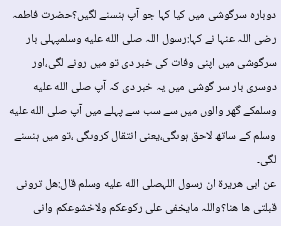دوبارہ سرگوشی میں کیا کہا جو آپ ہنسنے لگیں؟حضرت فاطمہ رضی اللہ عنہا نے کہا:رسول اللہ صلى الله عليه وسلمپہلی بار سرگوشی میں اپنی وفات کی خبر دی تو میں رونے لگی،اور دوسری بار سر گوشی میں یہ خبر دی کہ آپ صلى الله عليه وسلمکے گھر والوں میں سے سب سے پہلے میں آپ صلى الله عليه وسلم کے ساتھ لاحق ہوںگی،یعنی انتقال کروںگی ،تو میں ہنسنے لگی۔
عن ابی ھریرۃ ان رسول اللہصلى الله عليه وسلم قال:ھل ترونی قبلتی ھا ھنا؟واللہ مایخفی علی رکوعکم ولاخشوعکم وانی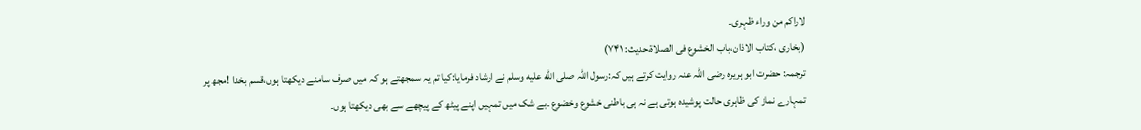لاراکم من وراء ظہری۔
(بخاری ،کتاب الاذان،باب الخشوع فی الصلاۃ،حدیث: ۷۴۱)
ترجمہ: حضرت ابو ہریرہ رضی اللہ عنہ روایت کرتے ہیں کہ:رسول اللہ صلى الله عليه وسلم نے ارشاد فرمایا:کیا تم یہ سمجھتے ہو کہ میں صرف سامنے دیکھتا ہوں،قسم بخدا !مجھ پر تمہارے نماز کی ظاہری حالت پوشیدہ ہوتی ہے نہ ہی باطنی خشوع وخضوع ۔بے شک میں تمہیں اپنے پیٹھ کے پیچھے سے بھی دیکھتا ہوں۔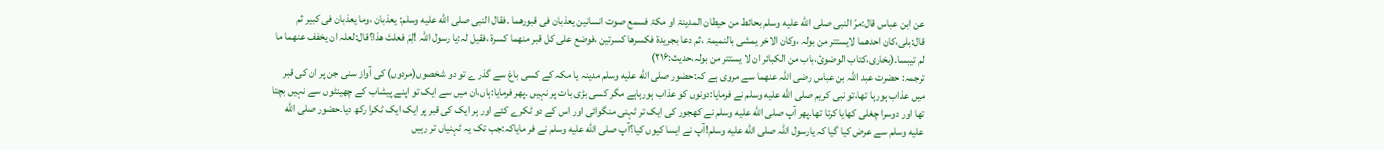عن ابن عباس قال:مرّ النبی صلى الله عليه وسلم بحائط من حیطان المدینۃ او مکۃ فسمع صوت انسانین یعذبان فی قبورھما ۔فقال النبی صلى الله عليه وسلم: یعذبان ،وما یعذبان فی کبیر ثم قال:بلی،کان احدھما لایستتر من بولہ ،وکان الاخر یمشی بالنمیمۃ ،ثم دعا بجریدۃ فکسرھا کسرتین ،فوضع علی کل قبر منھما کسرۃ ،فقیل لہ:یا رسول اللہ !لِمَ فعلتَ ھذا؟قال:لعلہ ان یخفف عنھما ما لم تیبسا۔(بخاری،کتاب الوضوئ،باب من الکبائر ان لا یستتر من بولہ،حدیث:۲۱۶)
ترجمہ: حضرت عبد اللہ بن عباس رضی اللہ عنھما سے مروی ہے کہ:حضور صلى الله عليه وسلم مدینہ یا مکہ کے کسی باغ سے گذر ے تو دو شخصوں(مردوں) کی آواز سنی جن پر ان کی قبر میں عذاب ہورہا تھا،تو نبی کریم صلى الله عليه وسلم نے فرمایا:دونوں کو عذاب ہورہاہے مگر کسی بڑی بات پر نہیں ۔پھر فرمایا:ہاں،ان میں سے ایک تو اپنے پیشاب کے چھینٹوں سے نہیں بچتا تھا اور دوسرا چغلی کھایا کرتا تھا۔پھر آپ صلى الله عليه وسلم نے کھجور کی ایک تر ٹہنی منگوائی اور اس کے دو ٹکرے کئے اور ہر ایک کی قبر پر ایک ایک ٹکرا رکھ دیا۔حضور صلى الله عليه وسلم سے عرض کیا گیا کہ یارسول اللہ صلى الله عليه وسلم!آپ نے ایسا کیوں کیا؟آپ صلى الله عليه وسلم نے فر مایاکہ:جب تک یہ ٹہنیاں تر رہیں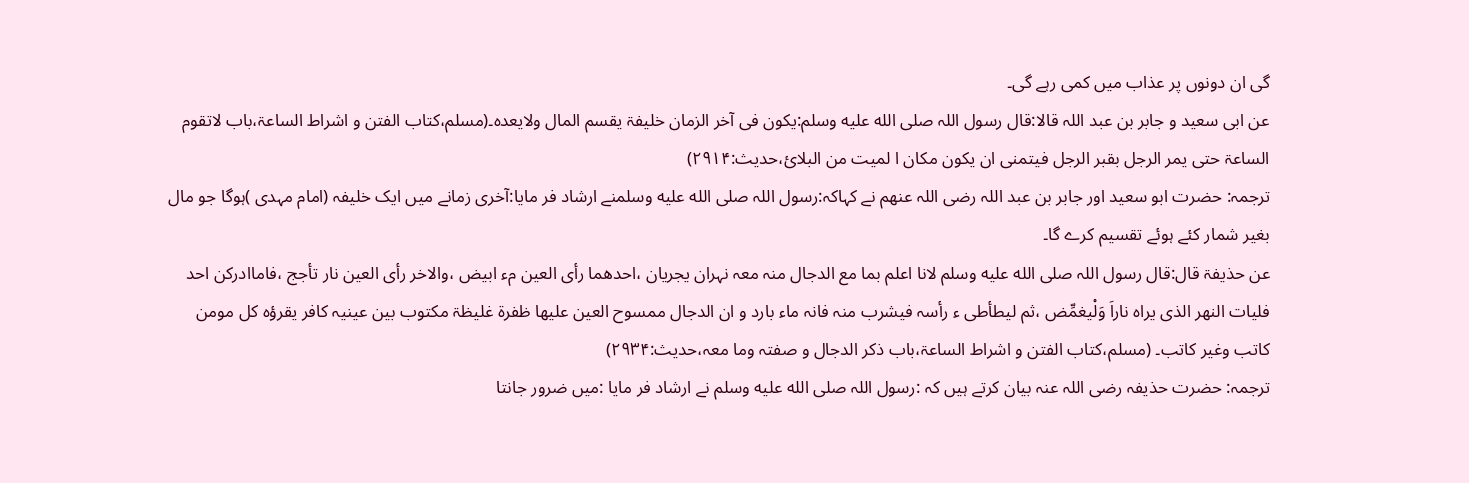گی ان دونوں پر عذاب میں کمی رہے گی۔
عن ابی سعید و جابر بن عبد اللہ قالا:قال رسول اللہ صلى الله عليه وسلم:یکون فی آخر الزمان خلیفۃ یقسم المال ولایعدہ۔(مسلم،کتاب الفتن و اشراط الساعۃ،باب لاتقوم الساعۃ حتی یمر الرجل بقبر الرجل فیتمنی ان یکون مکان ا لمیت من البلائ،حدیث:۲۹۱۴)
ترجمہ: حضرت ابو سعید اور جابر بن عبد اللہ رضی اللہ عنھم نے کہاکہ:رسول اللہ صلى الله عليه وسلمنے ارشاد فر مایا:آخری زمانے میں ایک خلیفہ (امام مہدی )ہوگا جو مال بغیر شمار کئے ہوئے تقسیم کرے گا۔
عن حذیفۃ قال:قال رسول اللہ صلى الله عليه وسلم لانا اعلم بما مع الدجال منہ معہ نہران یجریان ،احدھما رأی العین مء ابیض ،والاخر رأی العین نار تأجج ،فاماادرکن احد فلیات النھر الذی یراہ ناراَ وَلْیغمِّض ،ثم لیطأطی ء رأسہ فیشرب منہ فانہ ماء بارد و ان الدجال ممسوح العین علیھا ظفرۃ غلیظۃ مکتوب بین عینیہ کافر یقرؤہ کل مومن کاتب وغیر کاتب۔ (مسلم،کتاب الفتن و اشراط الساعۃ،باب ذکر الدجال و صفتہ وما معہ،حدیث:۲۹۳۴)
ترجمہ: حضرت حذیفہ رضی اللہ عنہ بیان کرتے ہیں کہ :رسول اللہ صلى الله عليه وسلم نے ارشاد فر مایا :میں ضرور جانتا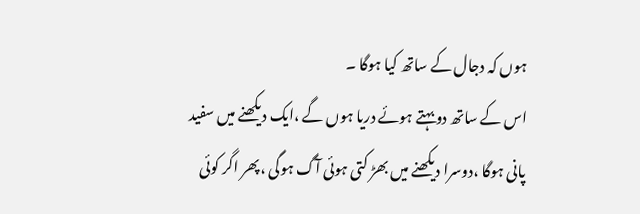ہوں کہ دجال کے ساتھ کیا ہوگا ۔
اس کے ساتھ دو بہتے ہوئے دریا ہوں گے ،ایک دیکھنے میں سفید پانی ہوگا ،دوسرا دیکھنے میں بھڑ کتی ہوئی آگ ہوگی ،پھر اگر کوئی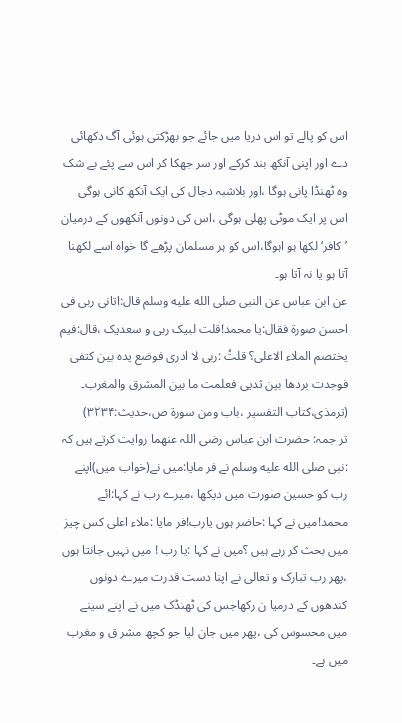اس کو پالے تو اس دریا میں جائے جو بھڑکتی ہوئی آگ دکھائی دے اور اپنی آنکھ بند کرکے اور سر جھکا کر اس سے پئے بے شک وہ ٹھنڈا پانی ہوگا ،اور بلاشبہ دجال کی ایک آنکھ کانی ہوگی اس پر ایک موٹی پھلی ہوگی ،اس کی دونوں آنکھوں کے درمیان ’کافر‘ لکھا ہو اہوگا،اس کو ہر مسلمان پڑھے گا خواہ اسے لکھنا آتا ہو یا نہ آتا ہو۔
عن ابن عباس عن النبی صلى الله عليه وسلم قال:اتانی ربی فی احسن صورۃ فقال:یا محمد!قلت لبیک ربی و سعدیک ،قال:فیم یختصم الملاء الاعلی؟ قلتُ :ربی لا ادری فوضع یدہ بین کتفی فوجدت بردھا بین ثدیی فعلمت ما بین المشرق والمغرب۔
(ترمذی،کتاب التفسیر ،باب ومن سورۃ ص،حدیث:۳۲۳۴)
تر جمہ: حضرت ابن عباس رضی اللہ عنھما روایت کرتے ہیں کہ :نبی صلى الله عليه وسلم نے فر مایا:میں نے(خواب میں)اپنے رب کو حسین صورت میں دیکھا ،میرے رب نے کہا:ائے محمد!میں نے کہا :حاضر ہوں یارب!فر مایا :ملاء اعلی کس چیز میں بحث کر رہے ہیں ؟میں نے کہا :یا رب ! میں نہیں جانتا ہوں ،پھر رب تبارک و تعالی نے اپنا دست قدرت میرے دونوں کندھوں کے درمیا ن رکھاجس کی ٹھنڈک میں نے اپنے سینے میں محسوس کی ،پھر میں جان لیا جو کچھ مشر ق و مغرب میں ہے۔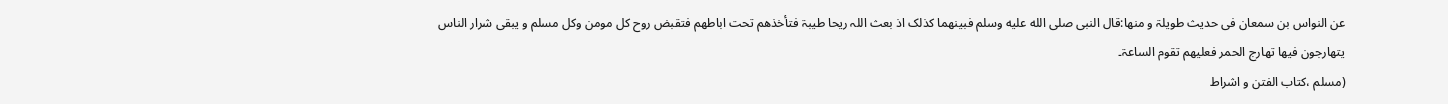عن النواس بن سمعان فی حدیث طویلۃ و منھا:قال النبی صلى الله عليه وسلم فبینھما کذلک اذ بعث اللہ ریحا طیبۃ فتأخذھم تحت اباطھم فتقبض روح کل مومن وکل مسلم و یبقی شرار الناس یتھارجون فیھا تھارج الحمر فعلیھم تقوم الساعۃ۔
(مسلم ،کتاب الفتن و اشراط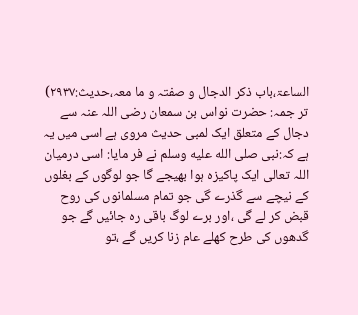الساعۃ،باب ذکر الدجال و صفتہ و ما معہ،حدیث:۲۹۳۷)
تر جمہ: حضرت نواس بن سمعان رضی اللہ عنہ سے دجال کے متعلق ایک لمبی حدیث مروی ہے اسی میں یہ ہے کہ:نبی صلى الله عليه وسلم نے فر مایا: اسی درمیان اللہ تعالی ایک پاکیزہ ہوا بھیجے گا جو لوگوں کے بغلوں کے نیچے سے گذرے گی جو تمام مسلمانوں کی روح قبض کر لے گی ،اور برے لوگ باقی رہ جائیں گے جو گدھوں کی طرح کھلے عام زنا کریں گے ،تو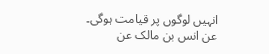انہیں لوگوں پر قیامت ہوگی۔
عن انس بن مالک عن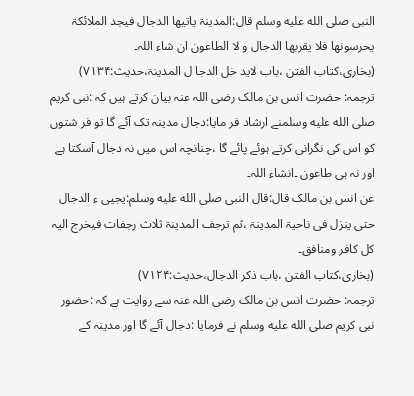النبی صلى الله عليه وسلم قال:المدینۃ یاتیھا الدجال فیجد الملائکۃ یحرسونھا فلا یقربھا الدجال و لا الطاعون ان شاء اللہ۔
(بخاری،کتاب الفتن ،باب لاید خل الدجا ل المدینۃ،حدیث:۷۱۳۴)
ترجمہ: حضرت انس بن مالک رضی اللہ عنہ بیان کرتے ہیں کہ :نبی کریم صلى الله عليه وسلمنے ارشاد فر مایا:دجال مدینہ تک آئے گا تو فر شتوں کو اس کی نگرانی کرتے ہوئے پائے گا ،چنانچہ اس میں نہ دجال آسکتا ہے اور نہ ہی طاعون ۔انشاء اللہ۔
عن انس بن مالک قال:قال النبی صلى الله عليه وسلم:یجیی ء الدجال حتی ینزل فی ناحیۃ المدینۃ ،ثم ترجف المدینۃ ثلاث رجفات فیخرج الیہ کل کافر ومنافق۔
(بخاری،کتاب الفتن ،باب ذکر الدجال،حدیث:۷۱۲۴)
ترجمہ: حضرت انس بن مالک رضی اللہ عنہ سے روایت ہے کہ :حضور نبی کریم صلى الله عليه وسلم نے فرمایا :دجال آئے گا اور مدینہ کے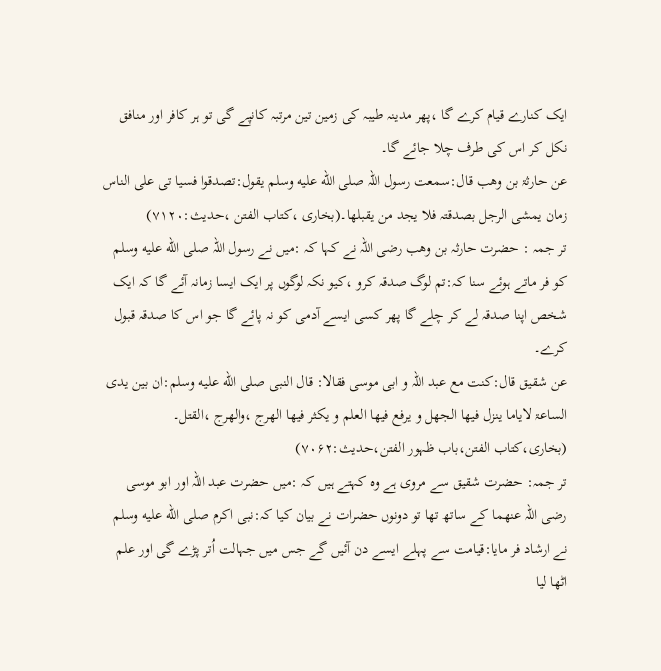ایک کنارے قیام کرے گا ،پھر مدینہ طیبہ کی زمین تین مرتبہ کانپے گی تو ہر کافر اور منافق نکل کر اس کی طرف چلا جائے گا۔
عن حارثۃ بن وھب قال:سمعت رسول اللہ صلى الله عليه وسلم یقول:تصدقوا فسیا تی علی الناس زمان یمشی الرجل بصدقتہ فلا یجد من یقبلھا۔(بخاری ،کتاب الفتن ،حدیث:۷۱۲۰)
تر جمہ : حضرت حارثہ بن وھب رضی اللہ نے کہا کہ :میں نے رسول اللہ صلى الله عليه وسلم کو فر ماتے ہوئے سنا کہ:تم لوگ صدقہ کرو ،کیو نکہ لوگوں پر ایک ایسا زمانہ آئے گا کہ ایک شخص اپنا صدقہ لے کر چلے گا پھر کسی ایسے آدمی کو نہ پائے گا جو اس کا صدقہ قبول کرے۔
عن شقیق قال:کنت مع عبد اللہ و ابی موسی فقالا: قال النبی صلى الله عليه وسلم:ان بین یدی الساعۃ لایاما ینزل فیھا الجھل و یرفع فیھا العلم و یکثر فیھا الھرج ،والھرج ،القتل۔
(بخاری،کتاب الفتن،باب ظہور الفتن،حدیث:۷۰۶۲)
تر جمہ: حضرت شقیق سے مروی ہے وہ کہتے ہیں کہ :میں حضرت عبد اللہ اور ابو موسی رضی اللہ عنھما کے ساتھ تھا تو دونوں حضرات نے بیان کیا کہ:نبی اکرم صلى الله عليه وسلم نے ارشاد فر مایا:قیامت سے پہلے ایسے دن آئیں گے جس میں جہالت اُتر پڑے گی اور علم اٹھا لیا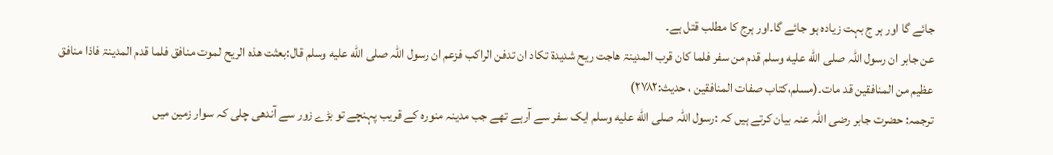جائے گا اور ہر ج بہت زیادہ ہو جائے گا۔اور ہرج کا مطلب قتل ہے۔
عن جابر ان رسول اللہ صلى الله عليه وسلم قدم من سفر فلما کان قرب المدینۃ ھاجت ریح شدیدۃ تکاد ان تدفن الراکب فزعم ان رسول اللہ صلى الله عليه وسلم قال:بعثت ھذہ الریح لموت منافق فلما قدم المدینۃ فاذا منافق عظیم من المنافقین قد مات۔(مسلم،کتاب صفات المنافقین ، حدیث:۲۷۸۲)
ترجمہ: حضرت جابر رضی اللہ عنہ بیان کرتے ہیں کہ :رسول اللہ صلى الله عليه وسلم ایک سفر سے آرہے تھے جب مدینہ منورہ کے قریب پہنچے تو بڑے زور سے آندھی چلی کہ سوار زمین میں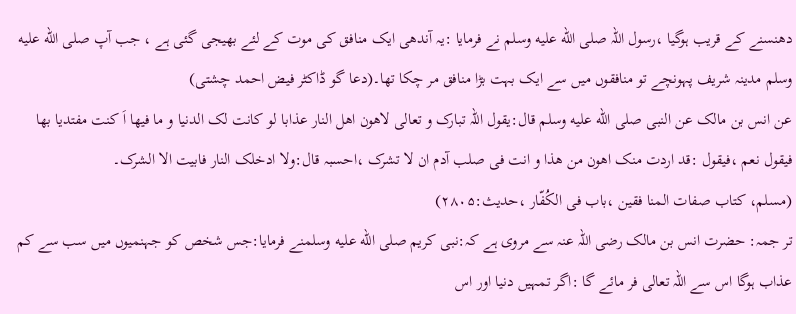دھنسنے کے قریب ہوگیا ،رسول اللہ صلى الله عليه وسلم نے فرمایا :یہ آندھی ایک منافق کی موت کے لئے بھیجی گئی ہے ، جب آپ صلى الله عليه وسلم مدینہ شریف پہونچے تو منافقوں میں سے ایک بہت بڑا منافق مر چکا تھا۔(دعا گو ڈاکٹر فیض احمد چشتی)
عن انس بن مالک عن النبی صلى الله عليه وسلم قال:یقول اللہ تبارک و تعالی لاھون اھل النار عذابا لو کانت لک الدنیا و ما فیھا اَ کنت مفتدیا بھا فیقول نعم ،فیقول :قد اردت منک اھون من ھذا و انت فی صلب آدم ان لا تشرک ،احسبہ قال:ولا ادخلک النار فابیت الا الشرک۔
(مسلم، کتاب صفات المنا فقین ،باب فی الکُفّار ،حدیث:۲۸۰۵)
تر جمہ: حضرت انس بن مالک رضی اللہ عنہ سے مروی ہے کہ:نبی کریم صلى الله عليه وسلمنے فرمایا:جس شخص کو جہنمیوں میں سب سے کم عذاب ہوگا اس سے اللہ تعالی فر مائے گا :اگر تمہیں دنیا اور اس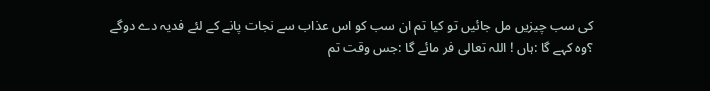کی سب چیزیں مل جائیں تو کیا تم ان سب کو اس عذاب سے نجات پانے کے لئے فدیہ دے دوگے ؟وہ کہے گا :ہاں ! اللہ تعالی فر مائے گا :جس وقت تم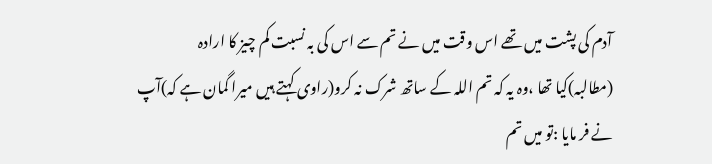آدم کی پشت میں تھے اس وقت میں نے تم سے اس کی بہ نسبت کم چیز کا ارادہ
(مطالبہ)کیا تھا ،وہ یہ کہ تم اللہ کے ساتھ شرک نہ کرو(راوی کہتے ہیں میرا گمان ہے کہ)آپ نے فر مایا :تو میں تم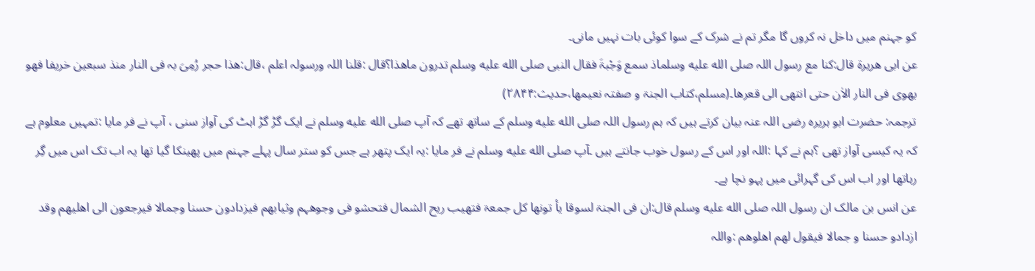کو جہنم میں داخل نہ کروں گا مگر تم نے شرک کے سوا کوئی بات نہیں مانی۔
عن ابی ھریرۃ قال:کنا مع رسول اللہ صلى الله عليه وسلماذ سمع وَجْبۃَ فقال النبی صلى الله عليه وسلم تدرون ماھذا؟قال :قلنا اللہ ورسولہ اعلم ،قال:ھذا حجر رُمِیَ بہ فی النار منذ سبعین خریفا فھو یھوی فی النار الاٰن حتی انتھی الی قعرھا۔(مسلم،کتاب الجنۃ و صفتہ نعیمھا،حدیث:۲۸۴۴)
ترجمہ: حضرت ابو ہریرہ رضی اللہ عنہ بیان کرتے ہیں کہ ہم رسول اللہ صلى الله عليه وسلم کے ساتھ تھے کہ آپ صلى الله عليه وسلم نے ایک گڑ گڑ اہٹ کی آواز سنی ، آپ نے فر مایا :تمہیں معلوم ہے کہ یہ کیسی آواز تھی ؟ہم نے کہا :اللہ اور اس کے رسول خوب جانتے ہیں ۔آپ صلى الله عليه وسلم نے فر مایا :یہ ایک پتھر ہے جس کو ستر سال پہلے جہنم میں پھینکا گیا تھا یہ اب تک اس میں گِر رہاتھا اور اب اس کی گہرائی میں پہو نچا ہے۔
عن انس بن مالک ان رسول اللہ صلى الله عليه وسلم قال:ان فی الجنۃ لسوقا یأ تونھا کل جمعۃ فتھیب ریح الشمال فتحشو فی وجوھہم وثیابھم فیزدادون حسنا وجمالا فیرجعون الی اھلیھم وقد ازدادو حسنا و جمالا فیقول لھم اھلوھم :واللہ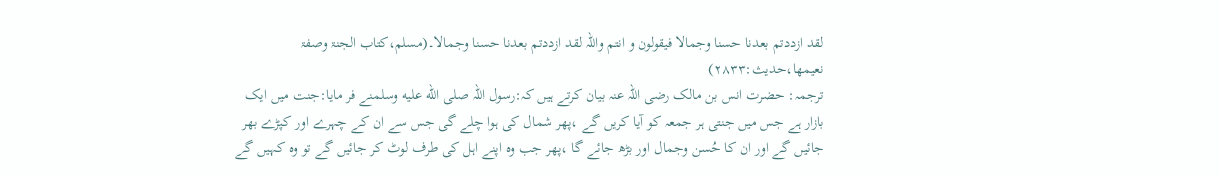لقد ازددتم بعدنا حسنا وجمالا فیقولون و انتم واللہ لقد ازددتم بعدنا حسنا وجمالا۔(مسلم،کتاب الجنۃ وصفۃ نعیمھا،حدیث:۲۸۳۳)
ترجمہ: حضرت انس بن مالک رضی اللہ عنہ بیان کرتے ہیں کہ:رسول اللہ صلى الله عليه وسلمنے فر مایا:جنت میں ایک بازار ہے جس میں جنتی ہر جمعہ کو آیا کریں گے ،پھر شمال کی ہوا چلے گی جس سے ان کے چہرے اور کپڑے بھر جائیں گے اور ان کا حُسن وجمال اور بڑھ جائے گا ،پھر جب وہ اپنے اہل کی طرف لوٹ کر جائیں گے تو وہ کہیں گے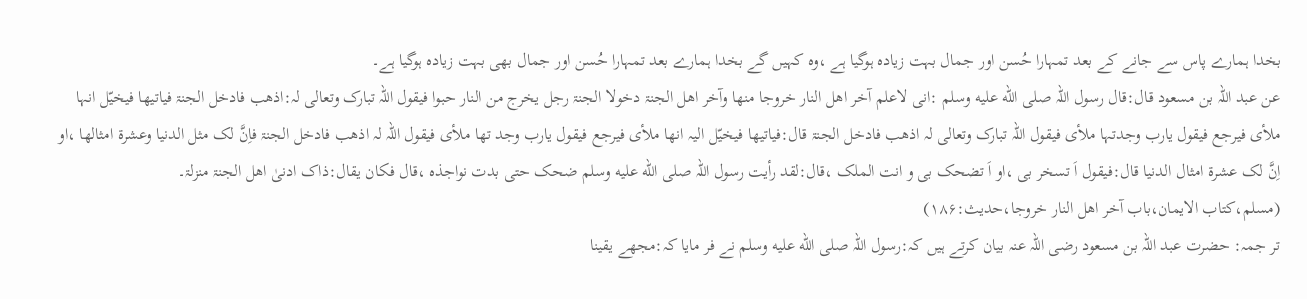بخدا ہمارے پاس سے جانے کے بعد تمہارا حُسن اور جمال بہت زیادہ ہوگیا ہے ،وہ کہیں گے بخدا ہمارے بعد تمہارا حُسن اور جمال بھی بہت زیادہ ہوگیا ہے۔
عن عبد اللہ بن مسعود قال:قال رسول اللہ صلى الله عليه وسلم :انی لاعلم آخر اھل النار خروجا منھا وآخر اھل الجنۃ دخولا الجنۃ رجل یخرج من النار حبوا فیقول اللہ تبارک وتعالی لہ:اذھب فادخل الجنۃ فیاتیھا فیخیّل انہا ملأی فیرجع فیقول یارب وجدتہا ملأی فیقول اللہ تبارک وتعالی لہ اذھب فادخل الجنۃ قال:فیاتیھا فیخیّل الیہ انھا ملأی فیرجع فیقول یارب وجد تھا ملأی فیقول اللہ لہ اذھب فادخل الجنۃ فاِنَّ لک مثل الدنیا وعشرۃ امثالھا ،او اِنَّ لک عشرۃ امثال الدنیا قال:فیقول اَ تسخر بی ،او اَ تضحک بی و انت الملک ،قال:لقد رأیت رسول اللہ صلى الله عليه وسلم ضحک حتی بدت نواجذہ ،قال فکان یقال:ذاک ادنیٰ اھل الجنۃ منزلۃ۔
(مسلم،کتاب الایمان،باب آخر اھل النار خروجا،حدیث:۱۸۶)
تر جمہ: حضرت عبد اللہ بن مسعود رضی اللہ عنہ بیان کرتے ہیں کہ:رسول اللہ صلى الله عليه وسلم نے فر مایا کہ:مجھے یقینا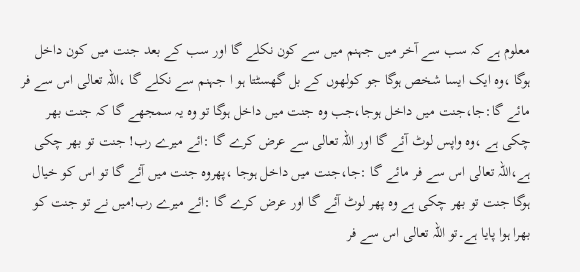معلوم ہے کہ سب سے آخر میں جہنم میں سے کون نکلے گا اور سب کے بعد جنت میں کون داخل ہوگا ،وہ ایک ایسا شخص ہوگا جو کولھوں کے بل گھسٹتا ہو ا جہنم سے نکلے گا ،اللہ تعالی اس سے فر مائے گا:جا،جنت میں داخل ہوجا،جب وہ جنت میں داخل ہوگا تو وہ یہ سمجھے گا کہ جنت بھر چکی ہے ،وہ واپس لوٹ آئے گا اور اللہ تعالی سے عرض کرے گا :ائے میرے رب! جنت تو بھر چکی ہے،اللہ تعالی اس سے فر مائے گا :جا،جنت میں داخل ہوجا ،پھروہ جنت میں آئے گا تو اس کو خیال ہوگا جنت تو بھر چکی ہے وہ پھر لوٹ آئے گا اور عرض کرے گا :ائے میرے رب!میں نے تو جنت کو بھرا ہوا پایا ہے۔تو اللہ تعالی اس سے فر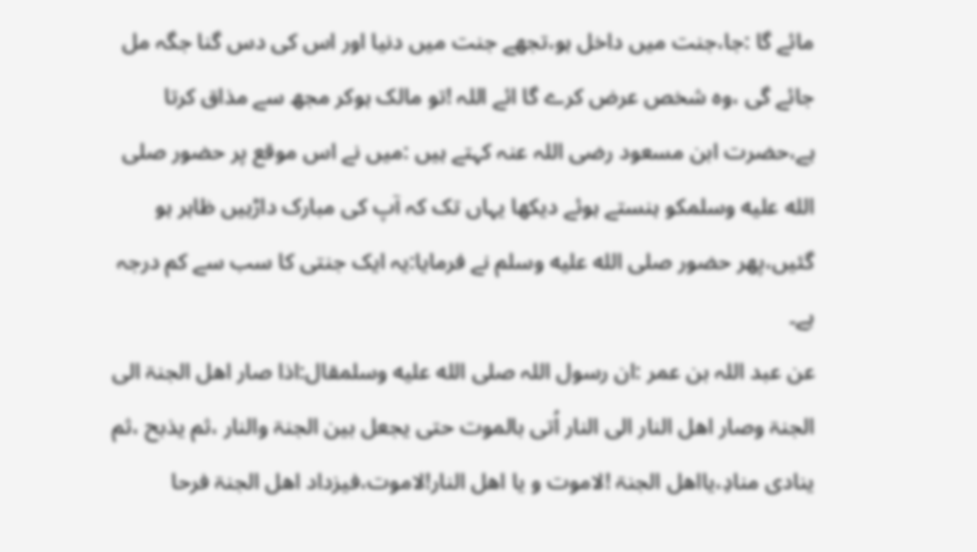مائے گا :جا،جنت میں داخل ہو،تجھے جنت میں دنیا اور اس کی دس گنا جگہ مل جائے گی ،وہ شخص عرض کرے گا ائے اللہ !تو مالک ہوکر مجھ سے مذاق کرتا ہے،حضرت ابن مسعود رضی اللہ عنہ کہتے ہیں :میں نے اس موقع پر حضور صلى الله عليه وسلمکو ہنستے ہوئے دیکھا یہاں تک کہ آپ کی مبارک داڑہیں ظاہر ہو گئیں،پھر حضور صلى الله عليه وسلم نے فرمایا:یہ ایک جنتی کا سب سے کم درجہ ہے۔
عن عبد اللہ بن عمر :ان رسول اللہ صلى الله عليه وسلمقال:اذا صار اھل الجنۃ الی الجنۃ وصار اھل النار الی النار اُتی بالموت حتی یجعل بین الجنۃ والنار ،ثم یذبح ،ثم ینادی منادِ،یااھل الجنۃ !لاموت و یا اھل النار!لاموت،فیزداد اھل الجنۃ فرحا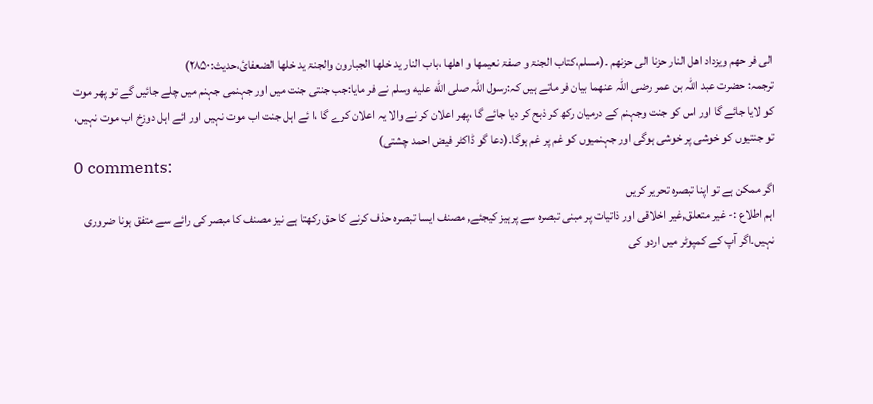الی فر حھم ویزداد اھل النار حزنا الی حزنھم ۔(مسلم،کتاب الجنۃ و صفۃ نعیمھا و اھلھا ،باب النار ید خلھا الجبارون والجنۃ ید خلھا الضعفائ،حدیث:۲۸۵۰)
ترجمہ: حضرت عبد اللہ بن عمر رضی اللہ عنھما بیان فر ماتے ہیں کہ:رسول اللہ صلى الله عليه وسلم نے فر مایا:جب جنتی جنت میں اور جہنمی جہنم میں چلے جائیں گے تو پھر موت کو لایا جائے گا اور اس کو جنت وجہنم کے درمیان رکھ کر ذبح کر دیا جائے گا ،پھر اعلان کر نے والا یہ اعلان کرے گا ،ا ئے اہل جنت اب موت نہیں اور ائے اہل دوزخ اب موت نہیں، تو جنتیوں کو خوشی پر خوشی ہوگی اور جہنمیوں کو غم پر غم ہوگا۔(دعا گو ڈاکٹر فیض احمد چشتی)
0 comments:
اگر ممکن ہے تو اپنا تبصرہ تحریر کریں
اہم اطلاع :- غیر متعلق,غیر اخلاقی اور ذاتیات پر مبنی تبصرہ سے پرہیز کیجئے, مصنف ایسا تبصرہ حذف کرنے کا حق رکھتا ہے نیز مصنف کا مبصر کی رائے سے متفق ہونا ضروری نہیں۔اگر آپ کے کمپوٹر میں اردو کی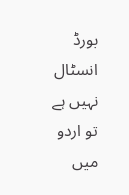بورڈ انسٹال نہیں ہے تو اردو میں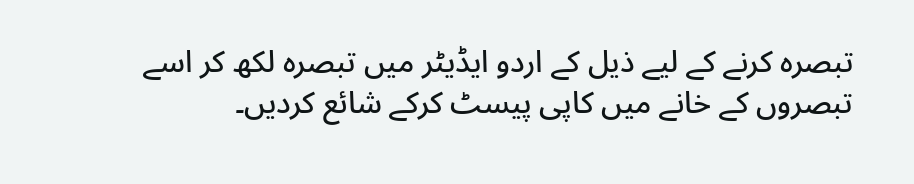تبصرہ کرنے کے لیے ذیل کے اردو ایڈیٹر میں تبصرہ لکھ کر اسے تبصروں کے خانے میں کاپی پیسٹ کرکے شائع کردیں۔